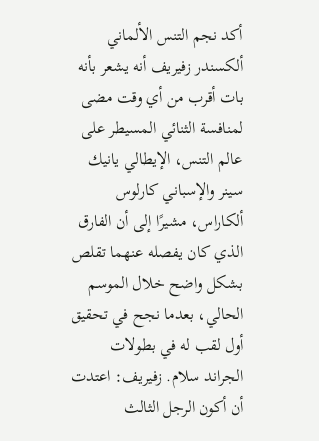أكد نجم التنس الألماني ألكسندر زفيريف أنه يشعر بأنه بات أقرب من أي وقت مضى لمنافسة الثنائي المسيطر على عالم التنس، الإيطالي يانيك سينر والإسباني كارلوس ألكاراس، مشيرًا إلى أن الفارق الذي كان يفصله عنهما تقلص بشكل واضح خلال الموسم الحالي، بعدما نجح في تحقيق أول لقب له في بطولات الجراند سلام. زفيريف: اعتدت أن أكون الرجل الثالث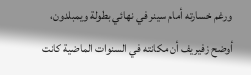ورغم خسارته أمام سينر في نهائي بطولة ويمبلدون، أوضح زفيريف أن مكانته في السنوات الماضية كانت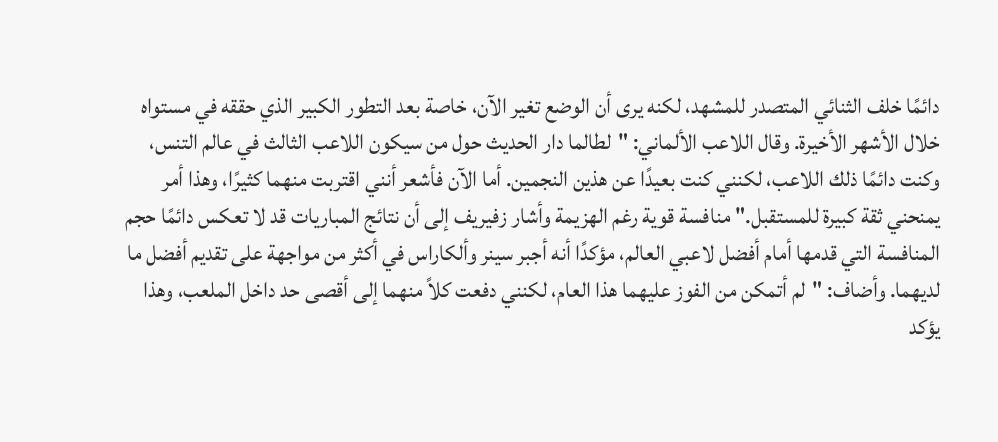دائمًا خلف الثنائي المتصدر للمشهد، لكنه يرى أن الوضع تغير الآن، خاصة بعد التطور الكبير الذي حققه في مستواه خلال الأشهر الأخيرة. وقال اللاعب الألماني: "لطالما دار الحديث حول من سيكون اللاعب الثالث في عالم التنس، وكنت دائمًا ذلك اللاعب، لكنني كنت بعيدًا عن هذين النجمين. أما الآن فأشعر أنني اقتربت منهما كثيرًا، وهذا أمر يمنحني ثقة كبيرة للمستقبل." منافسة قوية رغم الهزيمة وأشار زفيريف إلى أن نتائج المباريات قد لا تعكس دائمًا حجم المنافسة التي قدمها أمام أفضل لاعبي العالم، مؤكدًا أنه أجبر سينر وألكاراس في أكثر من مواجهة على تقديم أفضل ما لديهما. وأضاف: "لم أتمكن من الفوز عليهما هذا العام، لكنني دفعت كلاً منهما إلى أقصى حد داخل الملعب، وهذا يؤكد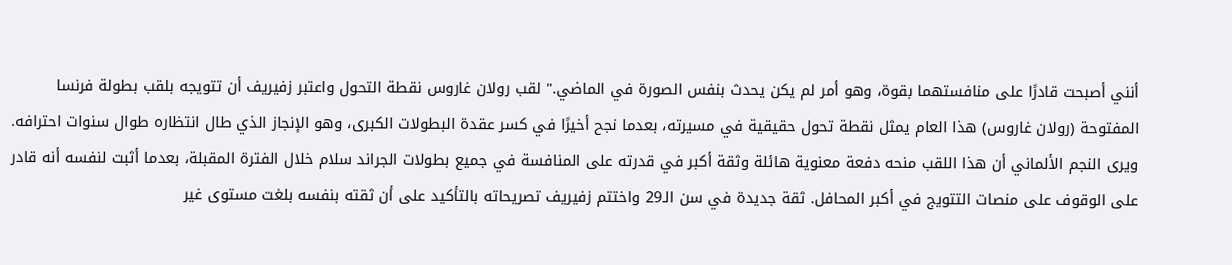أنني أصبحت قادرًا على منافستهما بقوة، وهو أمر لم يكن يحدث بنفس الصورة في الماضي." لقب رولان غاروس نقطة التحول واعتبر زفيريف أن تتويجه بلقب بطولة فرنسا المفتوحة (رولان غاروس) هذا العام يمثل نقطة تحول حقيقية في مسيرته، بعدما نجح أخيرًا في كسر عقدة البطولات الكبرى، وهو الإنجاز الذي طال انتظاره طوال سنوات احترافه. ويرى النجم الألماني أن هذا اللقب منحه دفعة معنوية هائلة وثقة أكبر في قدرته على المنافسة في جميع بطولات الجراند سلام خلال الفترة المقبلة، بعدما أثبت لنفسه أنه قادر على الوقوف على منصات التتويج في أكبر المحافل. ثقة جديدة في سن الـ29 واختتم زفيريف تصريحاته بالتأكيد على أن ثقته بنفسه بلغت مستوى غير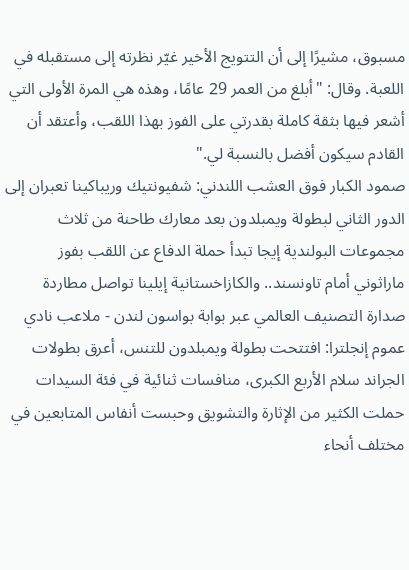مسبوق، مشيرًا إلى أن التتويج الأخير غيّر نظرته إلى مستقبله في اللعبة. وقال: "أبلغ من العمر 29 عامًا، وهذه هي المرة الأولى التي أشعر فيها بثقة كاملة بقدرتي على الفوز بهذا اللقب، وأعتقد أن القادم سيكون أفضل بالنسبة لي."
صمود الكبار فوق العشب اللندني: شفيونتيك وريباكينا تعبران إلى الدور الثاني لبطولة ويمبلدون بعد معارك طاحنة من ثلاث مجموعات البولندية إيجا تبدأ حملة الدفاع عن اللقب بفوز ماراثوني أمام تاونسند.. والكازاخستانية إيلينا تواصل مطاردة صدارة التصنيف العالمي عبر بوابة بواسون لندن - ملاعب نادي عموم إنجلترا: افتتحت بطولة ويمبلدون للتنس، أعرق بطولات الجراند سلام الأربع الكبرى، منافسات ثنائية في فئة السيدات حملت الكثير من الإثارة والتشويق وحبست أنفاس المتابعين في مختلف أنحاء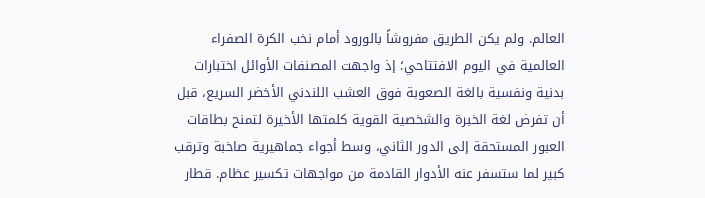العالم. ولم يكن الطريق مفروشاً بالورود أمام نخب الكرة الصفراء العالمية في اليوم الافتتاحي؛ إذ واجهت المصنفات الأوائل اختبارات بدنية ونفسية بالغة الصعوبة فوق العشب اللندني الأخضر السريع، قبل أن تفرض لغة الخبرة والشخصية القوية كلمتها الأخيرة لتمنح بطاقات العبور المستحقة إلى الدور الثاني، وسط أجواء جماهيرية صاخبة وترقب كبير لما ستسفر عنه الأدوار القادمة من مواجهات تكسير عظام. قطار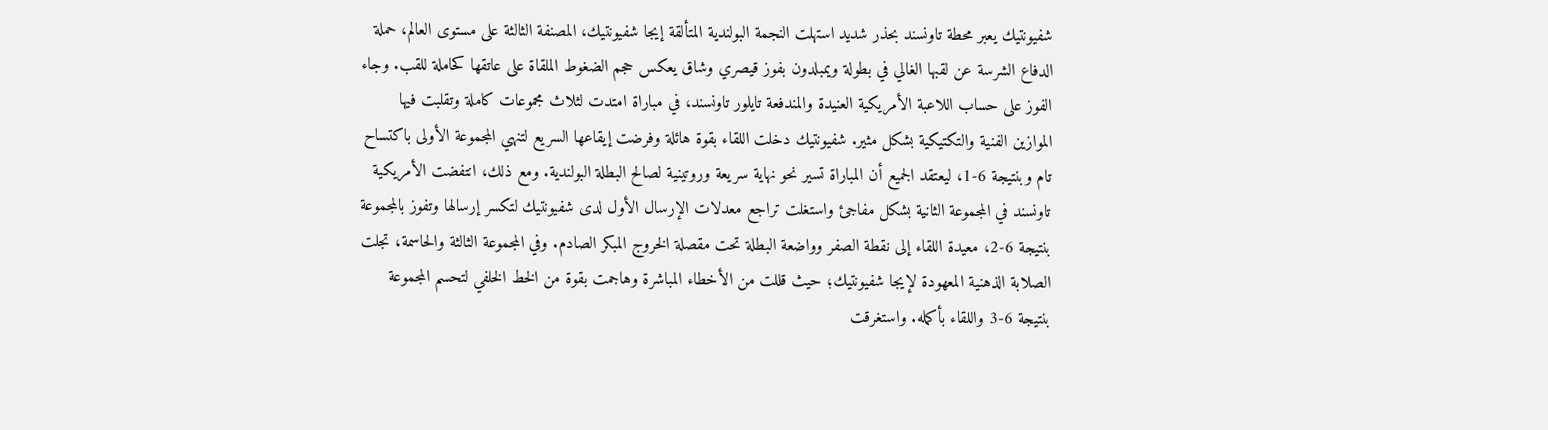شفيونتيك يعبر محطة تاونسند بحذر شديد استهلت النجمة البولندية المتألقة إيجا شفيونتيك، المصنفة الثالثة على مستوى العالم، حملة الدفاع الشرسة عن لقبها الغالي في بطولة ويمبلدون بفوز قيصري وشاق يعكس حجم الضغوط الملقاة على عاتقها كحاملة للقب. وجاء الفوز على حساب اللاعبة الأمريكية العنيدة والمندفعة تايلور تاونسند، في مباراة امتدت لثلاث مجموعات كاملة وتقلبت فيها الموازين الفنية والتكتيكية بشكل مثير. شفيونتيك دخلت اللقاء بقوة هائلة وفرضت إيقاعها السريع لتنهي المجموعة الأولى باكتساح تام وبنتيجة 6-1، ليعتقد الجميع أن المباراة تسير نحو نهاية سريعة وروتينية لصالح البطلة البولندية. ومع ذلك، انتفضت الأمريكية تاونسند في المجموعة الثانية بشكل مفاجئ واستغلت تراجع معدلات الإرسال الأول لدى شفيونتيك لتكسر إرسالها وتفوز بالمجموعة بنتيجة 6-2، معيدة اللقاء إلى نقطة الصفر وواضعة البطلة تحت مقصلة الخروج المبكر الصادم. وفي المجموعة الثالثة والحاسمة، تجلت الصلابة الذهنية المعهودة لإيجا شفيونتيك؛ حيث قللت من الأخطاء المباشرة وهاجمت بقوة من الخط الخلفي لتحسم المجموعة بنتيجة 6-3 واللقاء بأكمله. واستغرقت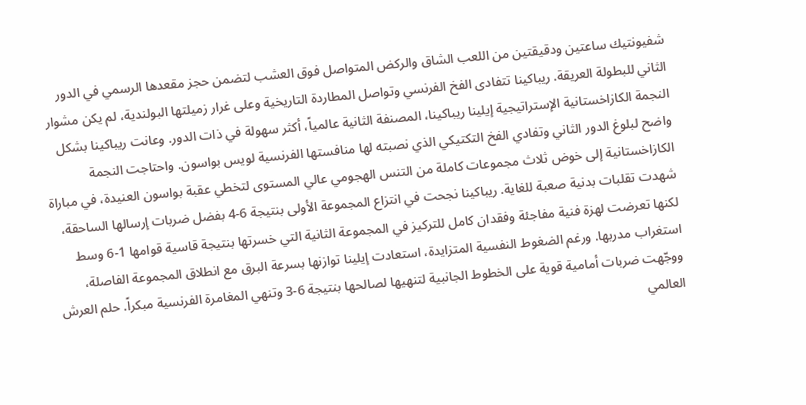شفيونتيك ساعتين ودقيقتين من اللعب الشاق والركض المتواصل فوق العشب لتضمن حجز مقعدها الرسمي في الدور الثاني للبطولة العريقة. ريباكينا تتفادى الفخ الفرنسي وتواصل المطاردة التاريخية وعلى غرار زميلتها البولندية، لم يكن مشوار النجمة الكازاخستانية الإستراتيجية إيلينا ريباكينا، المصنفة الثانية عالمياً، أكثر سهولة في ذات الدور. وعانت ريباكينا بشكل واضح لبلوغ الدور الثاني وتفادي الفخ التكتيكي الذي نصبته لها منافستها الفرنسية لويس بواسون. واحتاجت النجمة الكازاخستانية إلى خوض ثلاث مجموعات كاملة من التنس الهجومي عالي المستوى لتخطي عقبة بواسون العنيدة، في مباراة شهدت تقلبات بدنية صعبة للغاية. ريباكينا نجحت في انتزاع المجموعة الأولى بنتيجة 6-4 بفضل ضربات إرسالها الساحقة، لكنها تعرضت لهزة فنية مفاجئة وفقدان كامل للتركيز في المجموعة الثانية التي خسرتها بنتيجة قاسية قوامها 1-6 وسط استغراب مدربها. ورغم الضغوط النفسية المتزايدة، استعادت إيلينا توازنها بسرعة البرق مع انطلاق المجموعة الفاصلة، ووجّهت ضربات أمامية قوية على الخطوط الجانبية لتنهيها لصالحها بنتيجة 6-3 وتنهي المغامرة الفرنسية مبكراً. حلم العرش العالمي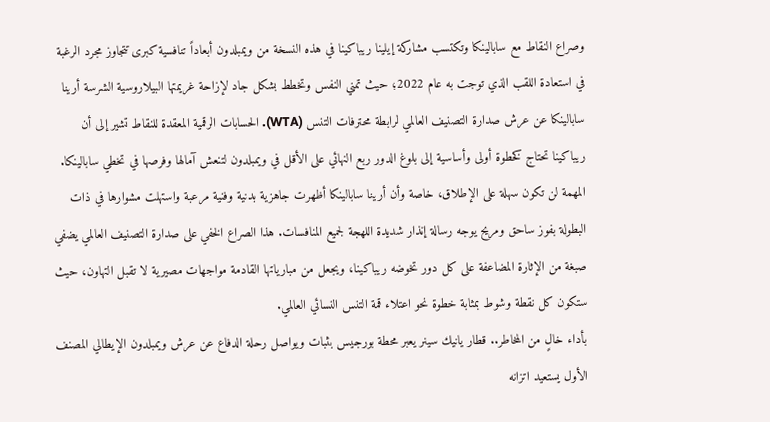وصراع النقاط مع سابالينكا وتكتسب مشاركة إيلينا ريباكينا في هذه النسخة من ويمبلدون أبعاداً تنافسية كبرى تتجاوز مجرد الرغبة في استعادة اللقب الذي توجت به عام 2022؛ حيث تمني النفس وتخطط بشكل جاد لإزاحة غريمتها البيلاروسية الشرسة أرينا سابالينكا عن عرش صدارة التصنيف العالمي لرابطة محترفات التنس (WTA). الحسابات الرقمية المعقدة للنقاط تشير إلى أن ريباكينا تحتاج كخطوة أولى وأساسية إلى بلوغ الدور ربع النهائي على الأقل في ويمبلدون لتنعش آمالها وفرصها في تخطي سابالينكا. المهمة لن تكون سهلة على الإطلاق، خاصة وأن أرينا سابالينكا أظهرت جاهزية بدنية وفنية مرعبة واستهلت مشوارها في ذات البطولة بفوز ساحق ومريح يوجه رسالة إنذار شديدة اللهجة لجميع المنافسات. هذا الصراع الخفي على صدارة التصنيف العالمي يضفي صبغة من الإثارة المضاعفة على كل دور تخوضه ريباكينا، ويجعل من مبارياتها القادمة مواجهات مصيرية لا تقبل التهاون، حيث ستكون كل نقطة وشوط بمثابة خطوة نحو اعتلاء قمة التنس النسائي العالمي.
بأداء خالٍ من المخاطر.. قطار يانيك سينر يعبر محطة بورجيس بثبات ويواصل رحلة الدفاع عن عرش ويمبلدون الإيطالي المصنف الأول يستعيد اتزانه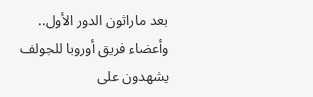بعد ماراثون الدور الأول.. وأعضاء فريق أوروبا للجولف يشهدون على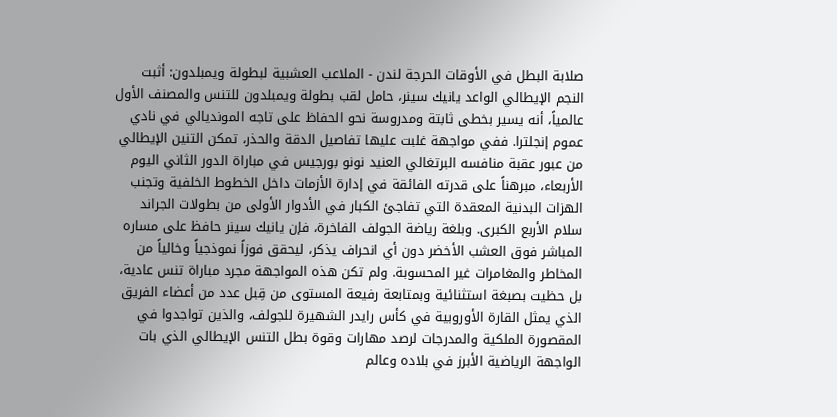صلابة البطل في الأوقات الحرجة لندن - الملاعب العشبية لبطولة ويمبلدون: أثبت النجم الإيطالي الواعد يانيك سينر، حامل لقب بطولة ويمبلدون للتنس والمصنف الأول عالمياً، أنه يسير بخطى ثابتة ومدروسة نحو الحفاظ على تاجه المونديالي في نادي عموم إنجلترا. ففي مواجهة غلبت عليها تفاصيل الدقة والحذر، تمكن التنين الإيطالي من عبور عقبة منافسه البرتغالي العنيد نونو بورجيس في مباراة الدور الثاني اليوم الأربعاء، مبرهناً على قدرته الفائقة في إدارة الأزمات داخل الخطوط الخلفية وتجنب الهزات البدنية المعقدة التي تفاجئ الكبار في الأدوار الأولى من بطولات الجراند سلام الأربع الكبرى. وبلغة رياضة الجولف الفاخرة، فإن يانيك سينر حافظ على مساره المباشر فوق العشب الأخضر دون أي انحراف يذكر، ليحقق فوزاً نموذجياً وخالياً من المخاطر والمغامرات غير المحسوبة. ولم تكن هذه المواجهة مجرد مباراة تنس عادية، بل حظيت بصبغة استثنائية وبمتابعة رفيعة المستوى من قِبل عدد من أعضاء الفريق الذي يمثل القارة الأوروبية في كأس رايدر الشهيرة للجولف، والذين تواجدوا في المقصورة الملكية والمدرجات لرصد مهارات وقوة بطل التنس الإيطالي الذي بات الواجهة الرياضية الأبرز في بلاده وعالم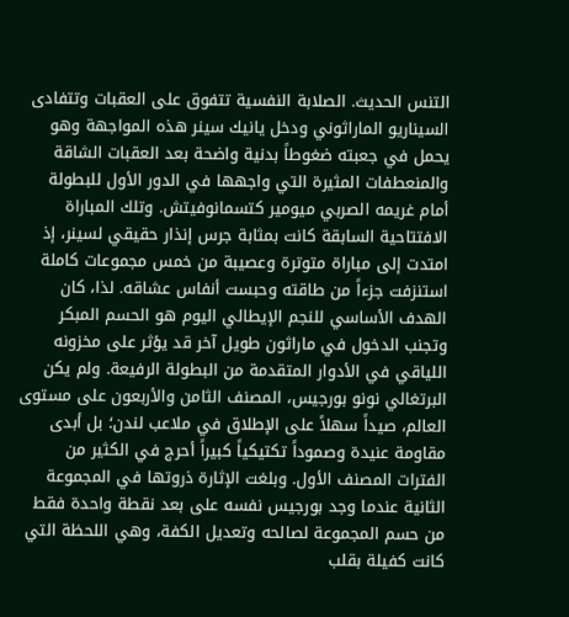التنس الحديث. الصلابة النفسية تتفوق على العقبات وتتفادى السيناريو الماراثوني ودخل يانيك سينر هذه المواجهة وهو يحمل في جعبته ضغوطاً بدنية واضحة بعد العقبات الشاقة والمنعطفات المثيرة التي واجهها في الدور الأول للبطولة أمام غريمه الصربي ميومير كتسمانوفيتش. وتلك المباراة الافتتاحية السابقة كانت بمثابة جرس إنذار حقيقي لسينر، إذ امتدت إلى مباراة متوترة وعصيبة من خمس مجموعات كاملة استنزفت جزءاً من طاقته وحبست أنفاس عشاقه. لذا، كان الهدف الأساسي للنجم الإيطالي اليوم هو الحسم المبكر وتجنب الدخول في ماراثون طويل آخر قد يؤثر على مخزونه اللياقي في الأدوار المتقدمة من البطولة الرفيعة. ولم يكن البرتغالي نونو بورجيس، المصنف الثامن والأربعون على مستوى العالم، صيداً سهلاً على الإطلاق في ملاعب لندن؛ بل أبدى مقاومة عنيدة وصموداً تكتيكياً كبيراً أحرج في الكثير من الفترات المصنف الأول. وبلغت الإثارة ذروتها في المجموعة الثانية عندما وجد بورجيس نفسه على بعد نقطة واحدة فقط من حسم المجموعة لصالحه وتعديل الكفة، وهي اللحظة التي كانت كفيلة بقلب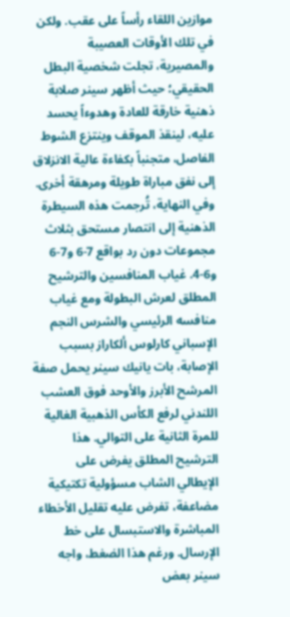موازين اللقاء رأساً على عقب. ولكن في تلك الأوقات العصيبة والمصيرية، تجلت شخصية البطل الحقيقي؛ حيث أظهر سينر صلابة ذهنية خارقة للعادة وهدوءاً يحسد عليه، لينقذ الموقف وينتزع الشوط الفاصل، متجنباً بكفاءة عالية الانزلاق إلى نفق مباراة طويلة ومرهقة أخرى. وفي النهاية، تُرجمت هذه السيطرة الذهنية إلى انتصار مستحق بثلاث مجموعات دون رد بواقع 7-6 و7-6 و6-4. غياب المنافسين والترشيح المطلق لعرش البطولة ومع غياب منافسه الرئيسي والشرس النجم الإسباني كارلوس ألكاراز بسبب الإصابة، بات يانيك سينر يحمل صفة المرشح الأبرز والأوحد فوق العشب اللندني لرفع الكأس الذهبية الغالية للمرة الثانية على التوالي. هذا الترشيح المطلق يفرض على الإيطالي الشاب مسؤولية تكتيكية مضاعفة، تفرض عليه تقليل الأخطاء المباشرة والاستبسال على خط الإرسال. ورغم هذا الضغط، واجه سينر بعض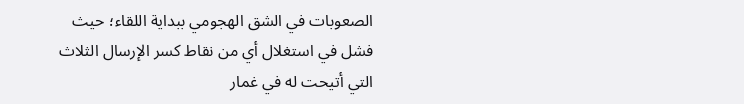الصعوبات في الشق الهجومي ببداية اللقاء؛ حيث فشل في استغلال أي من نقاط كسر الإرسال الثلاث التي أتيحت له في غمار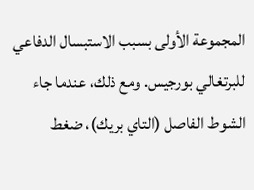المجموعة الأولى بسبب الاستبسال الدفاعي للبرتغالي بورجيس. ومع ذلك، عندما جاء الشوط الفاصل (التاي بريك)، ضغط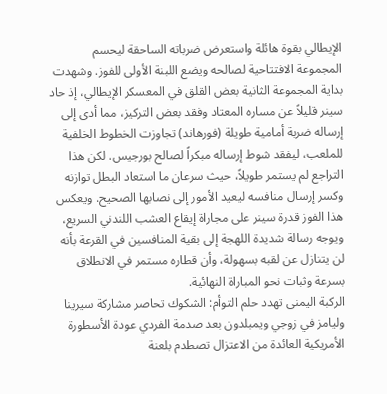الإيطالي بقوة هائلة واستعرض ضرباته الساحقة ليحسم المجموعة الافتتاحية لصالحه ويضع اللبنة الأولى للفوز. وشهدت بداية المجموعة الثانية بعض القلق في المعسكر الإيطالي، إذ حاد سينر قليلاً عن مساره المعتاد وفقد بعض التركيز، مما أدى إلى إرساله ضربة أمامية طويلة (فورهاند) تجاوزت الخطوط الخلفية للملعب، ليفقد شوط إرساله مبكراً لصالح بورجيس. لكن هذا التراجع لم يستمر طويلاً، حيث سرعان ما استعاد البطل توازنه وكسر إرسال منافسه ليعيد الأمور إلى نصابها الصحيح. ويعكس هذا الفوز قدرة سينر على مجاراة إيقاع العشب اللندني السريع، ويوجه رسالة شديدة اللهجة إلى بقية المنافسين في القرعة بأنه لن يتنازل عن لقبه بسهولة، وأن قطاره مستمر في الانطلاق بسرعة وثبات نحو المباراة النهائية.
الركبة اليمنى تهدد حلم التوأم: الشكوك تحاصر مشاركة سيرينا وليامز في زوجي ويمبلدون بعد صدمة الفردي عودة الأسطورة الأمريكية العائدة من الاعتزال تصطدم بلعنة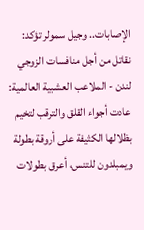الإصابات.. وجيل سمولر تؤكد: نقاتل من أجل منافسات الزوجي لندن - الملاعب العشبية العالمية: عادت أجواء القلق والترقب لتخيم بظلالها الكثيفة على أروقة بطولة ويمبلدون للتنس، أعرق بطولات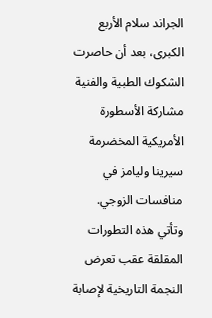الجراند سلام الأربع الكبرى، بعد أن حاصرت الشكوك الطبية والفنية مشاركة الأسطورة الأمريكية المخضرمة سيرينا وليامز في منافسات الزوجي. وتأتي هذه التطورات المقلقة عقب تعرض النجمة التاريخية لإصابة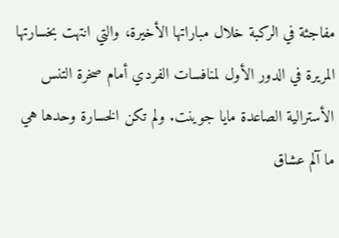مفاجئة في الركبة خلال مباراتها الأخيرة، والتي انتهت بخسارتها المريرة في الدور الأول لمنافسات الفردي أمام صخرة التنس الأسترالية الصاعدة مايا جوينت. ولم تكن الخسارة وحدها هي ما آلم عشاق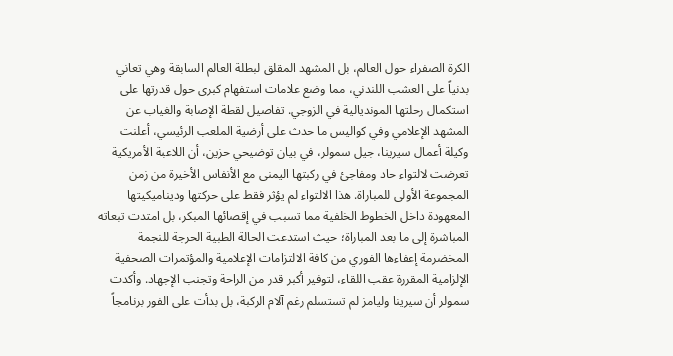الكرة الصفراء حول العالم، بل المشهد المقلق لبطلة العالم السابقة وهي تعاني بدنياً على العشب اللندني، مما وضع علامات استفهام كبرى حول قدرتها على استكمال رحلتها المونديالية في الزوجي. تفاصيل لقطة الإصابة والغياب عن المشهد الإعلامي وفي كواليس ما حدث على أرضية الملعب الرئيسي، أعلنت وكيلة أعمال سيرينا، جيل سمولر، في بيان توضيحي حزين، أن اللاعبة الأمريكية تعرضت لالتواء حاد ومفاجئ في ركبتها اليمنى مع الأنفاس الأخيرة من زمن المجموعة الأولى للمباراة. هذا الالتواء لم يؤثر فقط على حركتها وديناميكيتها المعهودة داخل الخطوط الخلفية مما تسبب في إقصائها المبكر، بل امتدت تبعاته المباشرة إلى ما بعد المباراة؛ حيث استدعت الحالة الطبية الحرجة للنجمة المخضرمة إعفاءها الفوري من كافة الالتزامات الإعلامية والمؤتمرات الصحفية الإلزامية المقررة عقب اللقاء، لتوفير أكبر قدر من الراحة وتجنب الإجهاد. وأكدت سمولر أن سيرينا وليامز لم تستسلم رغم آلام الركبة، بل بدأت على الفور برنامجاً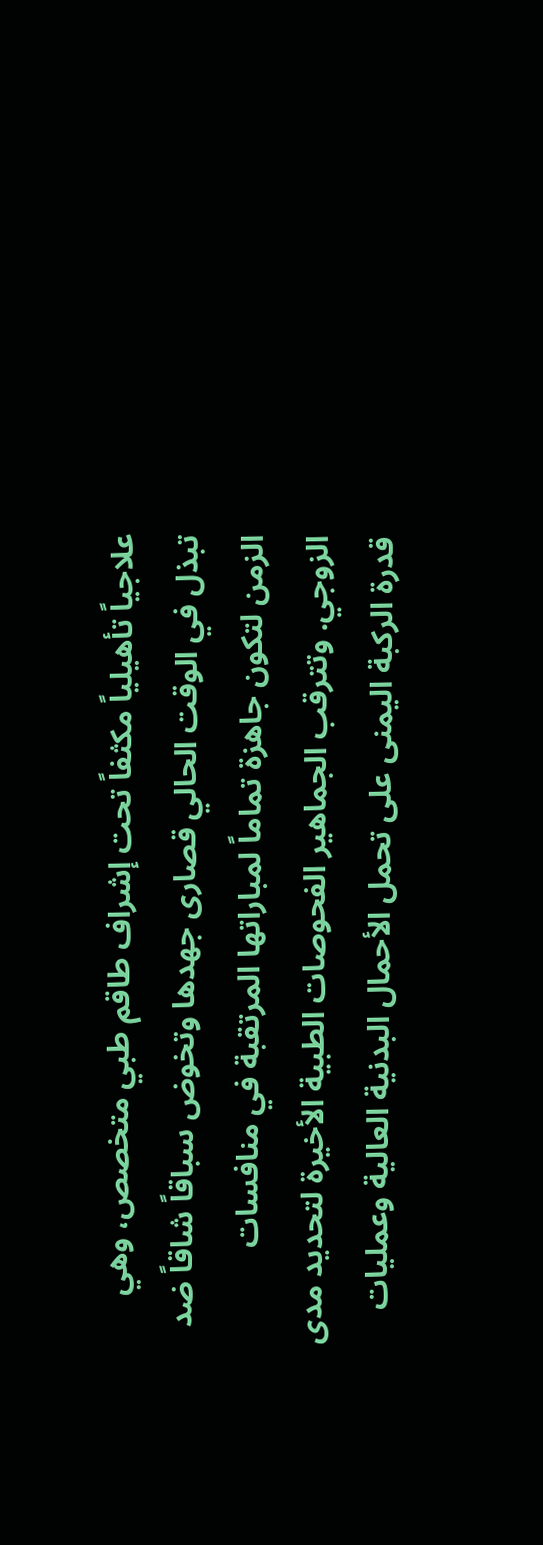علاجياً تأهيلياً مكثفاً تحت إشراف طاقم طبي متخصص، وهي تبذل في الوقت الحالي قصارى جهدها وتخوض سباقاً شاقاً ضد الزمن لتكون جاهزة تماماً لمباراتها المرتقبة في منافسات الزوجي. وتترقب الجماهير الفحوصات الطبية الأخيرة لتحديد مدى قدرة الركبة اليمنى على تحمل الأحمال البدنية العالية وعمليات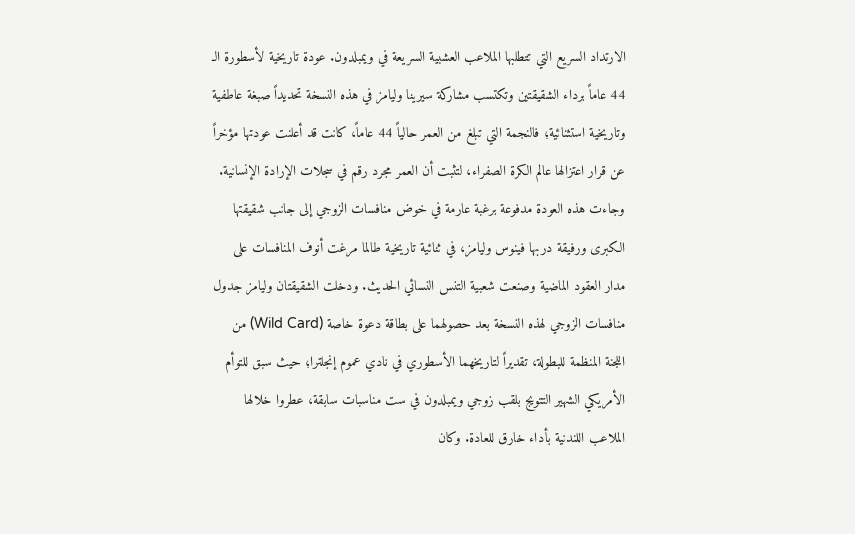الارتداد السريع التي تتطلبها الملاعب العشبية السريعة في ويمبلدون. عودة تاريخية لأسطورة الـ 44 عاماً برداء الشقيقتين وتكتسب مشاركة سيرينا وليامز في هذه النسخة تحديداً صبغة عاطفية وتاريخية استثنائية؛ فالنجمة التي تبلغ من العمر حالياً 44 عاماً، كانت قد أعلنت عودتها مؤخراً عن قرار اعتزالها عالم الكرة الصفراء، لتثبت أن العمر مجرد رقم في سجلات الإرادة الإنسانية. وجاءت هذه العودة مدفوعة برغبة عارمة في خوض منافسات الزوجي إلى جانب شقيقتها الكبرى ورفيقة دربها فينوس وليامز، في ثنائية تاريخية طالما مرغت أنوف المنافسات على مدار العقود الماضية وصنعت شعبية التنس النسائي الحديث. ودخلت الشقيقتان وليامز جدول منافسات الزوجي لهذه النسخة بعد حصولهما على بطاقة دعوة خاصة (Wild Card) من اللجنة المنظمة للبطولة، تقديراً لتاريخهما الأسطوري في نادي عموم إنجلترا؛ حيث سبق للتوأم الأمريكي الشهير التتويج بلقب زوجي ويمبلدون في ست مناسبات سابقة، عطروا خلالها الملاعب اللندنية بأداء خارق للعادة. وكان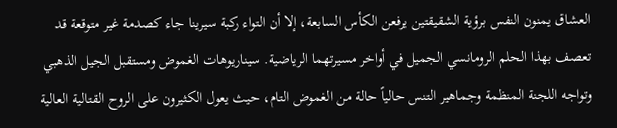العشاق يمنون النفس برؤية الشقيقتين يرفعن الكأس السابعة، إلا أن التواء ركبة سيرينا جاء كصدمة غير متوقعة قد تعصف بهذا الحلم الرومانسي الجميل في أواخر مسيرتهما الرياضية. سيناريوهات الغموض ومستقبل الجيل الذهبي وتواجه اللجنة المنظمة وجماهير التنس حالياً حالة من الغموض التام، حيث يعول الكثيرون على الروح القتالية العالية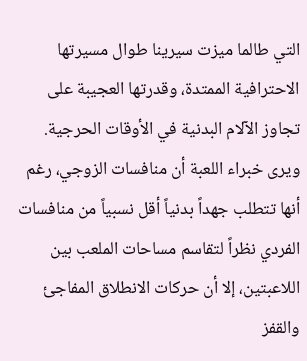التي طالما ميزت سيرينا طوال مسيرتها الاحترافية الممتدة، وقدرتها العجيبة على تجاوز الآلام البدنية في الأوقات الحرجية. ويرى خبراء اللعبة أن منافسات الزوجي، رغم أنها تتطلب جهداً بدنياً أقل نسبياً من منافسات الفردي نظراً لتقاسم مساحات الملعب بين اللاعبتين، إلا أن حركات الانطلاق المفاجئ والقفز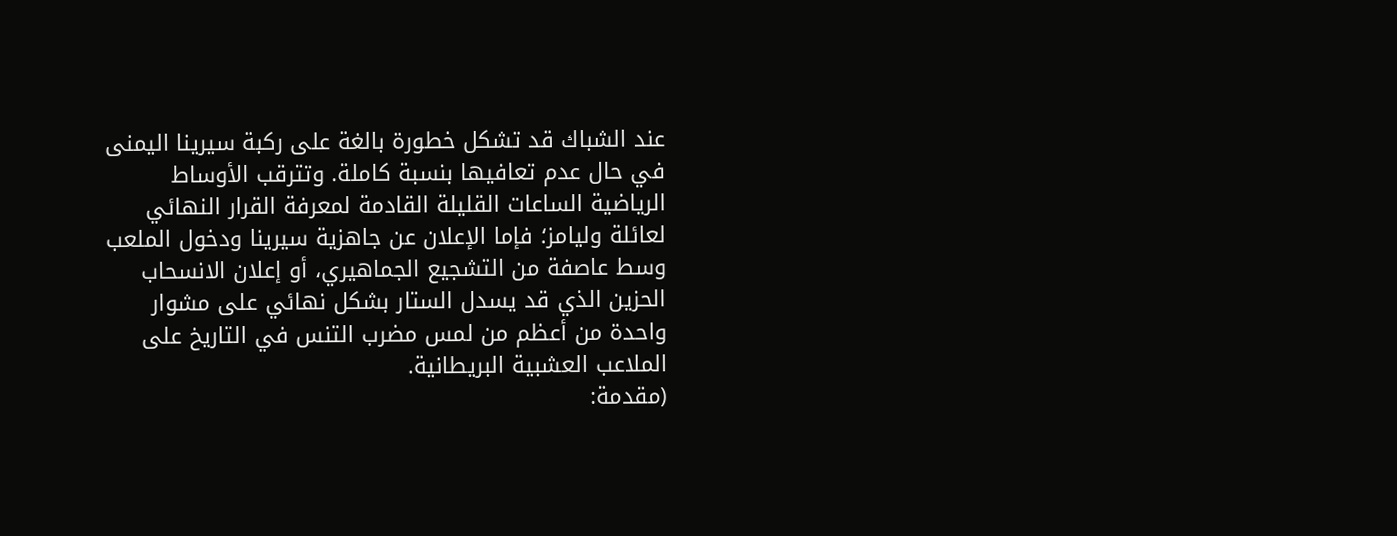عند الشباك قد تشكل خطورة بالغة على ركبة سيرينا اليمنى في حال عدم تعافيها بنسبة كاملة. وتترقب الأوساط الرياضية الساعات القليلة القادمة لمعرفة القرار النهائي لعائلة وليامز؛ فإما الإعلان عن جاهزية سيرينا ودخول الملعب وسط عاصفة من التشجيع الجماهيري، أو إعلان الانسحاب الحزين الذي قد يسدل الستار بشكل نهائي على مشوار واحدة من أعظم من لمس مضرب التنس في التاريخ على الملاعب العشبية البريطانية.
(مقدمة: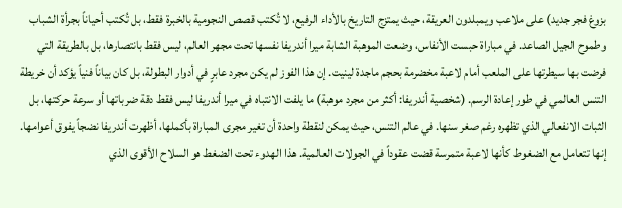بزوغ فجر جديد) على ملاعب ويمبلدون العريقة، حيث يمتزج التاريخ بالأداء الرفيع، لا تُكتب قصص النجومية بالخبرة فقط، بل تُكتب أحياناً بجرأة الشباب وطموح الجيل الصاعد. في مباراة حبست الأنفاس، وضعت الموهبة الشابة ميرا أندريفا نفسها تحت مجهر العالم، ليس فقط بانتصارها، بل بالطريقة التي فرضت بها سيطرتها على الملعب أمام لاعبة مخضرمة بحجم ماجدة لينيت. إن هذا الفوز لم يكن مجرد عابرٍ في أدوار البطولة، بل كان بياناً فنياً يؤكد أن خريطة التنس العالمي في طور إعادة الرسم. (شخصية أندريفا: أكثر من مجرد موهبة) ما يلفت الانتباه في ميرا أندريفا ليس فقط دقة ضرباتها أو سرعة حركتها، بل الثبات الانفعالي الذي تظهره رغم صغر سنها. في عالم التنس، حيث يمكن لنقطة واحدة أن تغير مجرى المباراة بأكملها، أظهرت أندريفا نضجاً يفوق أعوامها. إنها تتعامل مع الضغوط كأنها لاعبة متمرسة قضت عقوداً في الجولات العالمية. هذا الهدوء تحت الضغط هو السلاح الأقوى الذي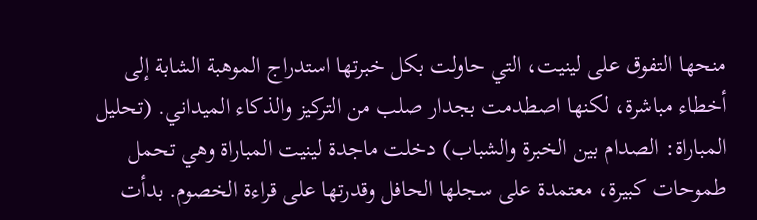منحها التفوق على لينيت، التي حاولت بكل خبرتها استدراج الموهبة الشابة إلى أخطاء مباشرة، لكنها اصطدمت بجدار صلب من التركيز والذكاء الميداني. (تحليل المباراة: الصدام بين الخبرة والشباب) دخلت ماجدة لينيت المباراة وهي تحمل طموحات كبيرة، معتمدة على سجلها الحافل وقدرتها على قراءة الخصوم. بدأت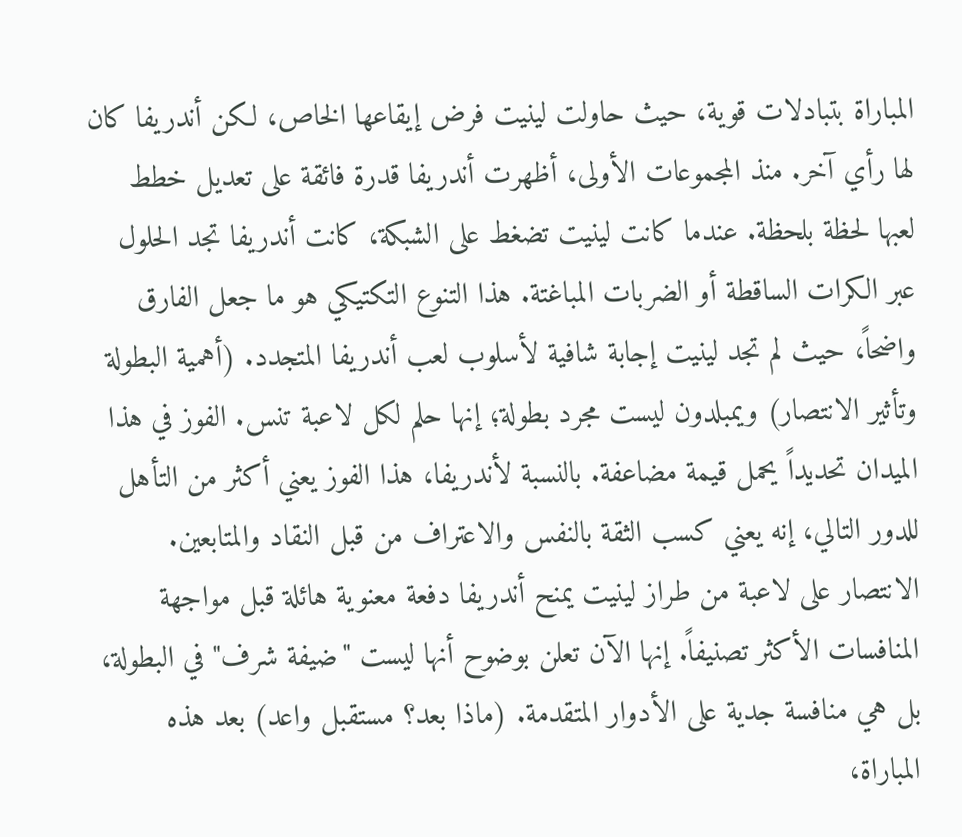المباراة بتبادلات قوية، حيث حاولت لينيت فرض إيقاعها الخاص، لكن أندريفا كان لها رأي آخر. منذ المجموعات الأولى، أظهرت أندريفا قدرة فائقة على تعديل خطط لعبها لحظة بلحظة. عندما كانت لينيت تضغط على الشبكة، كانت أندريفا تجد الحلول عبر الكرات الساقطة أو الضربات المباغتة. هذا التنوع التكتيكي هو ما جعل الفارق واضحاً، حيث لم تجد لينيت إجابة شافية لأسلوب لعب أندريفا المتجدد. (أهمية البطولة وتأثير الانتصار) ويمبلدون ليست مجرد بطولة؛ إنها حلم لكل لاعبة تنس. الفوز في هذا الميدان تحديداً يحمل قيمة مضاعفة. بالنسبة لأندريفا، هذا الفوز يعني أكثر من التأهل للدور التالي، إنه يعني كسب الثقة بالنفس والاعتراف من قبل النقاد والمتابعين. الانتصار على لاعبة من طراز لينيت يمنح أندريفا دفعة معنوية هائلة قبل مواجهة المنافسات الأكثر تصنيفاً. إنها الآن تعلن بوضوح أنها ليست "ضيفة شرف" في البطولة، بل هي منافسة جدية على الأدوار المتقدمة. (ماذا بعد؟ مستقبل واعد) بعد هذه المباراة،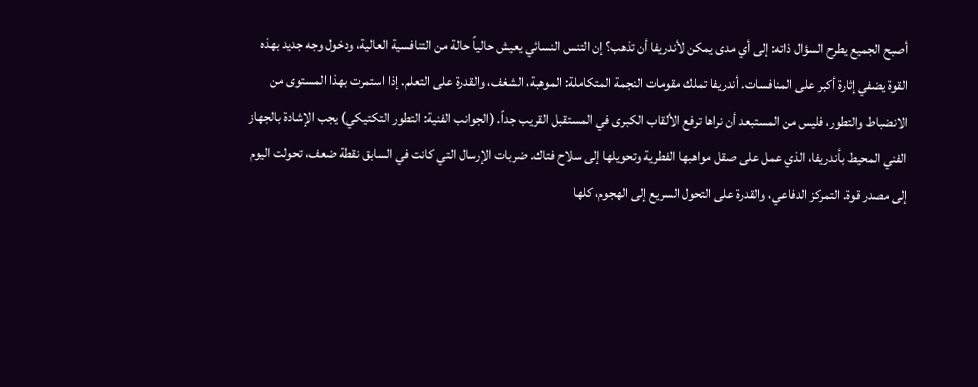أصبح الجميع يطرح السؤال ذاته: إلى أي مدى يمكن لأندريفا أن تذهب؟ إن التنس النسائي يعيش حالياً حالة من التنافسية العالية، ودخول وجه جديد بهذه القوة يضفي إثارة أكبر على المنافسات. أندريفا تملك مقومات النجمة المتكاملة: الموهبة، الشغف، والقدرة على التعلم. إذا استمرت بهذا المستوى من الانضباط والتطور، فليس من المستبعد أن نراها ترفع الألقاب الكبرى في المستقبل القريب جداً. (الجوانب الفنية: التطور التكتيكي) يجب الإشادة بالجهاز الفني المحيط بأندريفا، الذي عمل على صقل مواهبها الفطرية وتحويلها إلى سلاح فتاك. ضربات الإرسال التي كانت في السابق نقطة ضعف، تحولت اليوم إلى مصدر قوة. التمركز الدفاعي، والقدرة على التحول السريع إلى الهجوم، كلها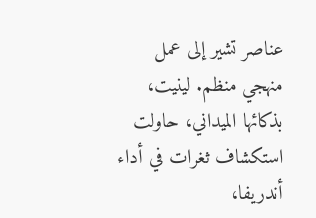عناصر تشير إلى عمل منهجي منظم. لينيت، بذكائها الميداني، حاولت استكشاف ثغرات في أداء أندريفا،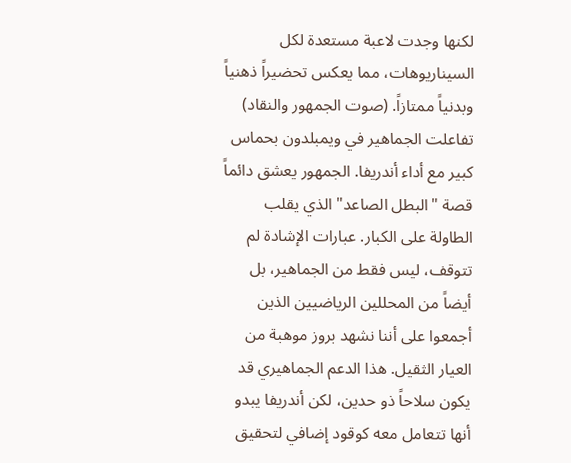لكنها وجدت لاعبة مستعدة لكل السيناريوهات، مما يعكس تحضيراً ذهنياً وبدنياً ممتازاً. (صوت الجمهور والنقاد) تفاعلت الجماهير في ويمبلدون بحماس كبير مع أداء أندريفا. الجمهور يعشق دائماً قصة "البطل الصاعد" الذي يقلب الطاولة على الكبار. عبارات الإشادة لم تتوقف، ليس فقط من الجماهير، بل أيضاً من المحللين الرياضيين الذين أجمعوا على أننا نشهد بروز موهبة من العيار الثقيل. هذا الدعم الجماهيري قد يكون سلاحاً ذو حدين، لكن أندريفا يبدو أنها تتعامل معه كوقود إضافي لتحقيق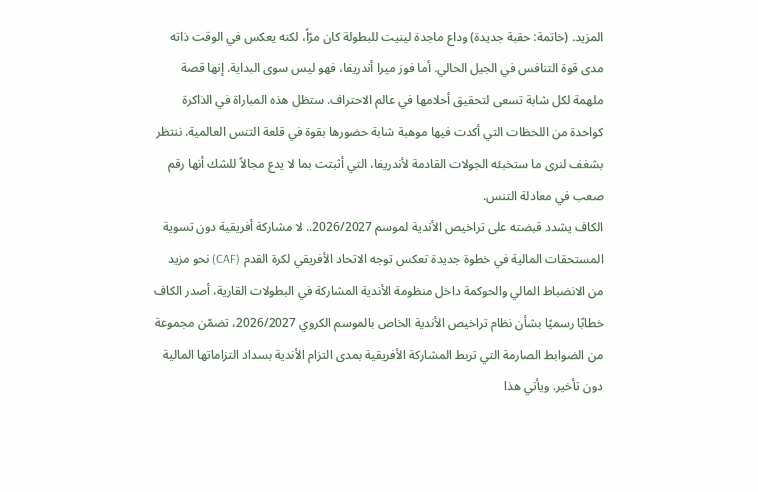المزيد. (خاتمة: حقبة جديدة) وداع ماجدة لينيت للبطولة كان مرّاً، لكنه يعكس في الوقت ذاته مدى قوة التنافس في الجيل الحالي. أما فوز ميرا أندريفا، فهو ليس سوى البداية. إنها قصة ملهمة لكل شابة تسعى لتحقيق أحلامها في عالم الاحتراف. ستظل هذه المباراة في الذاكرة كواحدة من اللحظات التي أكدت فيها موهبة شابة حضورها بقوة في قلعة التنس العالمية. ننتظر بشغف لنرى ما ستخبئه الجولات القادمة لأندريفا، التي أثبتت بما لا يدع مجالاً للشك أنها رقم صعب في معادلة التنس.
الكاف يشدد قبضته على تراخيص الأندية لموسم 2026/2027.. لا مشاركة أفريقية دون تسوية المستحقات المالية في خطوة جديدة تعكس توجه الاتحاد الأفريقي لكرة القدم (CAF) نحو مزيد من الانضباط المالي والحوكمة داخل منظومة الأندية المشاركة في البطولات القارية، أصدر الكاف خطابًا رسميًا بشأن نظام تراخيص الأندية الخاص بالموسم الكروي 2026/2027، تضمّن مجموعة من الضوابط الصارمة التي تربط المشاركة الأفريقية بمدى التزام الأندية بسداد التزاماتها المالية دون تأخير. ويأتي هذا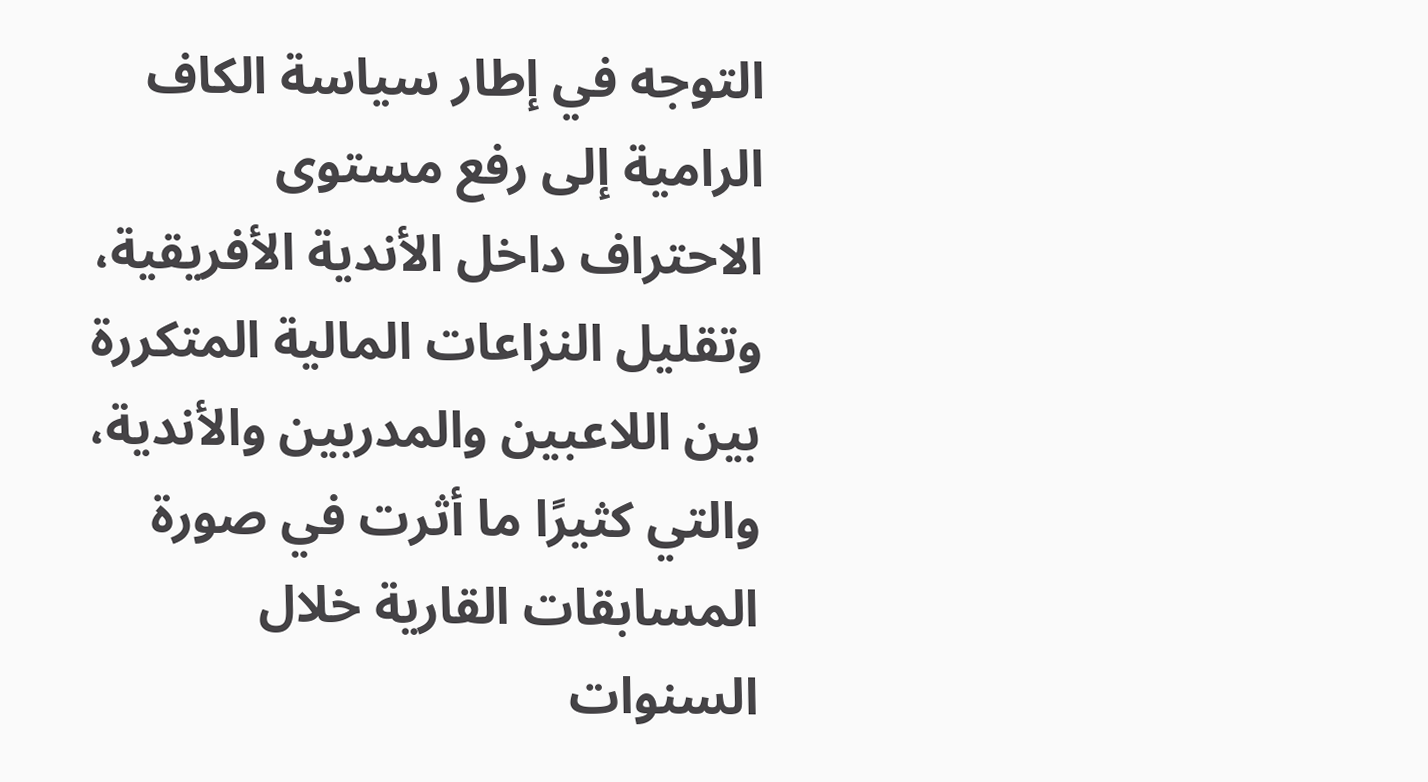التوجه في إطار سياسة الكاف الرامية إلى رفع مستوى الاحتراف داخل الأندية الأفريقية، وتقليل النزاعات المالية المتكررة بين اللاعبين والمدربين والأندية، والتي كثيرًا ما أثرت في صورة المسابقات القارية خلال السنوات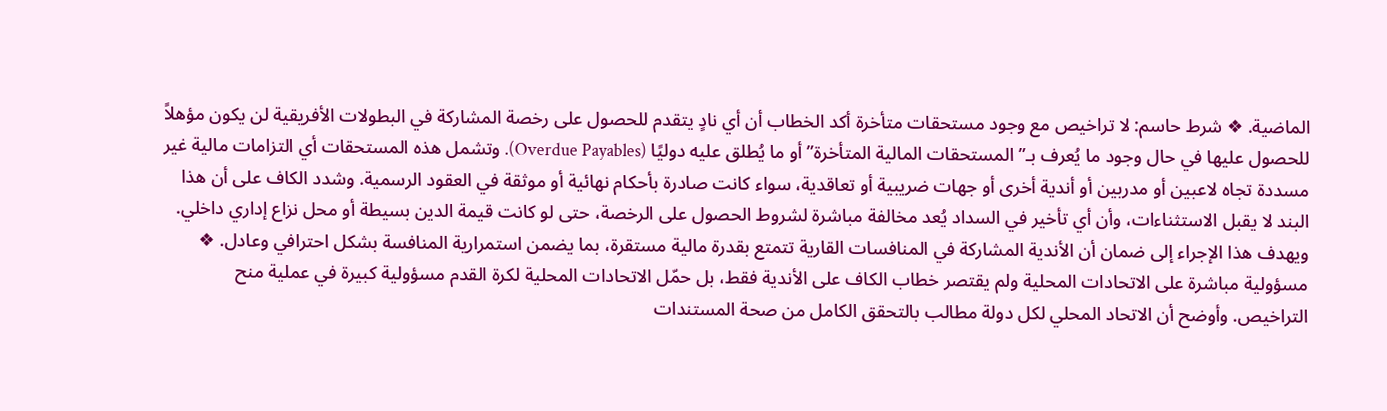الماضية. ❖ شرط حاسم: لا تراخيص مع وجود مستحقات متأخرة أكد الخطاب أن أي نادٍ يتقدم للحصول على رخصة المشاركة في البطولات الأفريقية لن يكون مؤهلاً للحصول عليها في حال وجود ما يُعرف بـ”المستحقات المالية المتأخرة” أو ما يُطلق عليه دوليًا (Overdue Payables). وتشمل هذه المستحقات أي التزامات مالية غير مسددة تجاه لاعبين أو مدربين أو أندية أخرى أو جهات ضريبية أو تعاقدية، سواء كانت صادرة بأحكام نهائية أو موثقة في العقود الرسمية. وشدد الكاف على أن هذا البند لا يقبل الاستثناءات، وأن أي تأخير في السداد يُعد مخالفة مباشرة لشروط الحصول على الرخصة، حتى لو كانت قيمة الدين بسيطة أو محل نزاع إداري داخلي. ويهدف هذا الإجراء إلى ضمان أن الأندية المشاركة في المنافسات القارية تتمتع بقدرة مالية مستقرة، بما يضمن استمرارية المنافسة بشكل احترافي وعادل. ❖ مسؤولية مباشرة على الاتحادات المحلية ولم يقتصر خطاب الكاف على الأندية فقط، بل حمّل الاتحادات المحلية لكرة القدم مسؤولية كبيرة في عملية منح التراخيص. وأوضح أن الاتحاد المحلي لكل دولة مطالب بالتحقق الكامل من صحة المستندات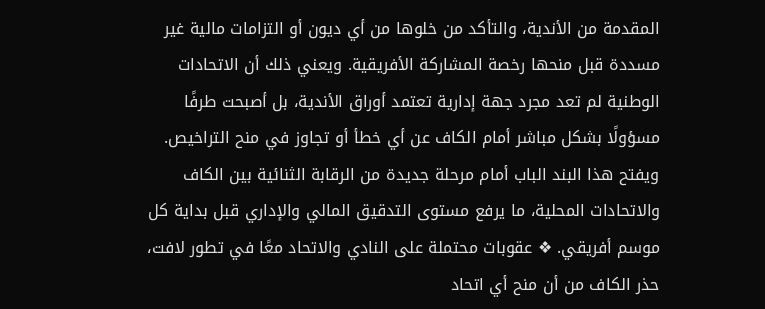المقدمة من الأندية، والتأكد من خلوها من أي ديون أو التزامات مالية غير مسددة قبل منحها رخصة المشاركة الأفريقية. ويعني ذلك أن الاتحادات الوطنية لم تعد مجرد جهة إدارية تعتمد أوراق الأندية، بل أصبحت طرفًا مسؤولًا بشكل مباشر أمام الكاف عن أي خطأ أو تجاوز في منح التراخيص. ويفتح هذا البند الباب أمام مرحلة جديدة من الرقابة الثنائية بين الكاف والاتحادات المحلية، ما يرفع مستوى التدقيق المالي والإداري قبل بداية كل موسم أفريقي. ❖ عقوبات محتملة على النادي والاتحاد معًا في تطور لافت، حذر الكاف من أن منح أي اتحاد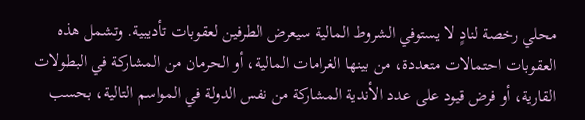محلي رخصة لنادٍ لا يستوفي الشروط المالية سيعرض الطرفين لعقوبات تأديبية. وتشمل هذه العقوبات احتمالات متعددة، من بينها الغرامات المالية، أو الحرمان من المشاركة في البطولات القارية، أو فرض قيود على عدد الأندية المشاركة من نفس الدولة في المواسم التالية، بحسب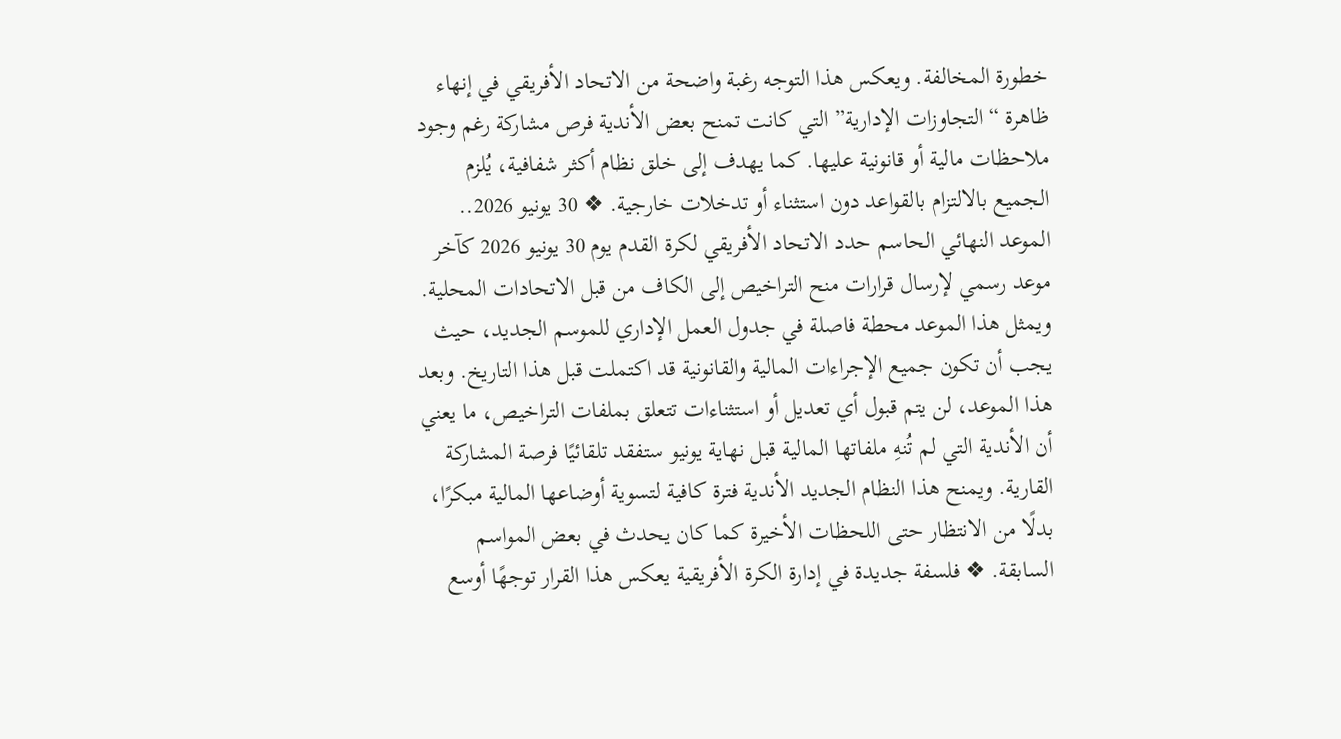خطورة المخالفة. ويعكس هذا التوجه رغبة واضحة من الاتحاد الأفريقي في إنهاء ظاهرة “التجاوزات الإدارية” التي كانت تمنح بعض الأندية فرص مشاركة رغم وجود ملاحظات مالية أو قانونية عليها. كما يهدف إلى خلق نظام أكثر شفافية، يُلزم الجميع بالالتزام بالقواعد دون استثناء أو تدخلات خارجية. ❖ 30 يونيو 2026.. الموعد النهائي الحاسم حدد الاتحاد الأفريقي لكرة القدم يوم 30 يونيو 2026 كآخر موعد رسمي لإرسال قرارات منح التراخيص إلى الكاف من قبل الاتحادات المحلية. ويمثل هذا الموعد محطة فاصلة في جدول العمل الإداري للموسم الجديد، حيث يجب أن تكون جميع الإجراءات المالية والقانونية قد اكتملت قبل هذا التاريخ. وبعد هذا الموعد، لن يتم قبول أي تعديل أو استثناءات تتعلق بملفات التراخيص، ما يعني أن الأندية التي لم تُنهِ ملفاتها المالية قبل نهاية يونيو ستفقد تلقائيًا فرصة المشاركة القارية. ويمنح هذا النظام الجديد الأندية فترة كافية لتسوية أوضاعها المالية مبكرًا، بدلًا من الانتظار حتى اللحظات الأخيرة كما كان يحدث في بعض المواسم السابقة. ❖ فلسفة جديدة في إدارة الكرة الأفريقية يعكس هذا القرار توجهًا أوسع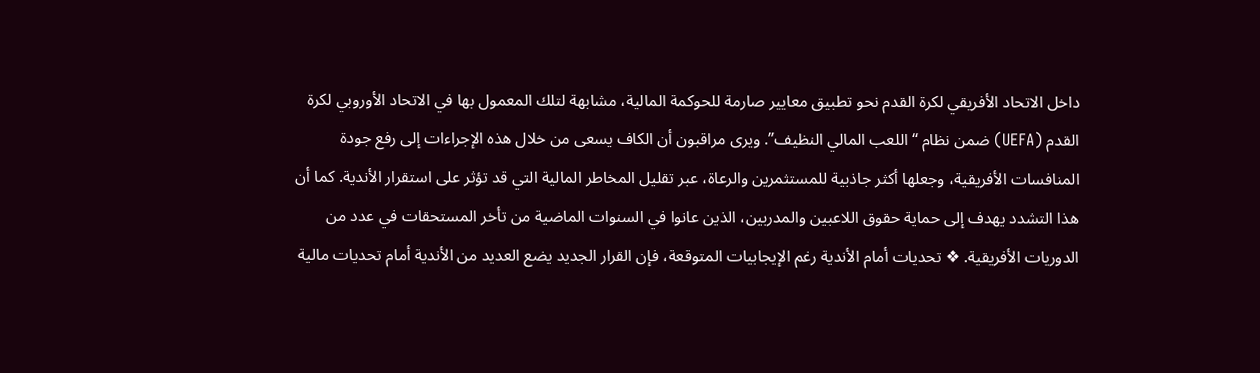داخل الاتحاد الأفريقي لكرة القدم نحو تطبيق معايير صارمة للحوكمة المالية، مشابهة لتلك المعمول بها في الاتحاد الأوروبي لكرة القدم (UEFA) ضمن نظام “اللعب المالي النظيف”. ويرى مراقبون أن الكاف يسعى من خلال هذه الإجراءات إلى رفع جودة المنافسات الأفريقية، وجعلها أكثر جاذبية للمستثمرين والرعاة، عبر تقليل المخاطر المالية التي قد تؤثر على استقرار الأندية. كما أن هذا التشدد يهدف إلى حماية حقوق اللاعبين والمدربين، الذين عانوا في السنوات الماضية من تأخر المستحقات في عدد من الدوريات الأفريقية. ❖ تحديات أمام الأندية رغم الإيجابيات المتوقعة، فإن القرار الجديد يضع العديد من الأندية أمام تحديات مالية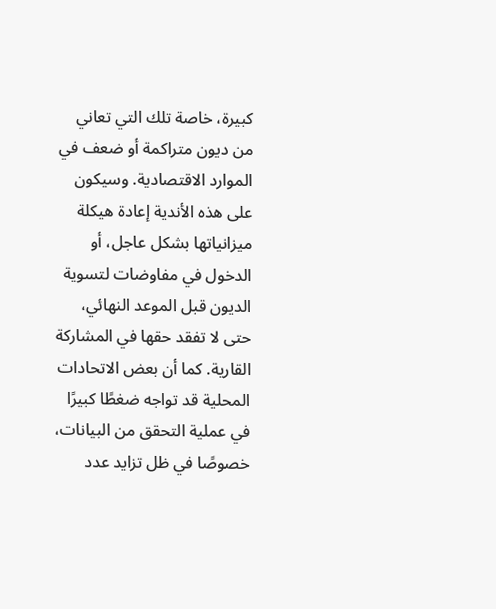كبيرة، خاصة تلك التي تعاني من ديون متراكمة أو ضعف في الموارد الاقتصادية. وسيكون على هذه الأندية إعادة هيكلة ميزانياتها بشكل عاجل، أو الدخول في مفاوضات لتسوية الديون قبل الموعد النهائي، حتى لا تفقد حقها في المشاركة القارية. كما أن بعض الاتحادات المحلية قد تواجه ضغطًا كبيرًا في عملية التحقق من البيانات، خصوصًا في ظل تزايد عدد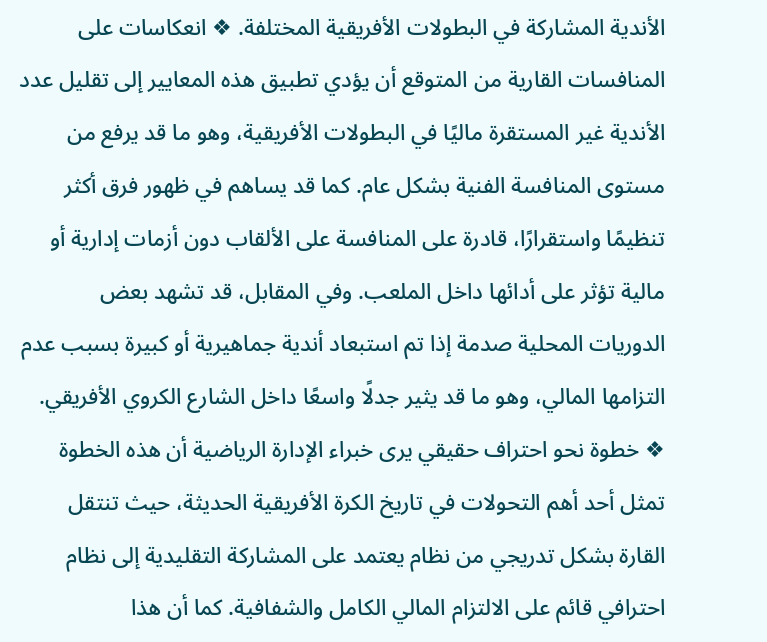الأندية المشاركة في البطولات الأفريقية المختلفة. ❖ انعكاسات على المنافسات القارية من المتوقع أن يؤدي تطبيق هذه المعايير إلى تقليل عدد الأندية غير المستقرة ماليًا في البطولات الأفريقية، وهو ما قد يرفع من مستوى المنافسة الفنية بشكل عام. كما قد يساهم في ظهور فرق أكثر تنظيمًا واستقرارًا، قادرة على المنافسة على الألقاب دون أزمات إدارية أو مالية تؤثر على أدائها داخل الملعب. وفي المقابل، قد تشهد بعض الدوريات المحلية صدمة إذا تم استبعاد أندية جماهيرية أو كبيرة بسبب عدم التزامها المالي، وهو ما قد يثير جدلًا واسعًا داخل الشارع الكروي الأفريقي. ❖ خطوة نحو احتراف حقيقي يرى خبراء الإدارة الرياضية أن هذه الخطوة تمثل أحد أهم التحولات في تاريخ الكرة الأفريقية الحديثة، حيث تنتقل القارة بشكل تدريجي من نظام يعتمد على المشاركة التقليدية إلى نظام احترافي قائم على الالتزام المالي الكامل والشفافية. كما أن هذا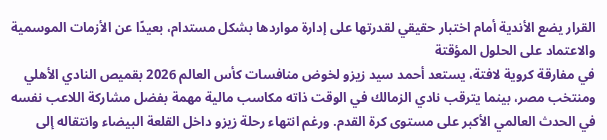القرار يضع الأندية أمام اختبار حقيقي لقدرتها على إدارة مواردها بشكل مستدام، بعيدًا عن الأزمات الموسمية والاعتماد على الحلول المؤقتة
في مفارقة كروية لافتة، يستعد أحمد سيد زيزو لخوض منافسات كأس العالم 2026 بقميص النادي الأهلي ومنتخب مصر، بينما يترقب نادي الزمالك في الوقت ذاته مكاسب مالية مهمة بفضل مشاركة اللاعب نفسه في الحدث العالمي الأكبر على مستوى كرة القدم. ورغم انتهاء رحلة زيزو داخل القلعة البيضاء وانتقاله إلى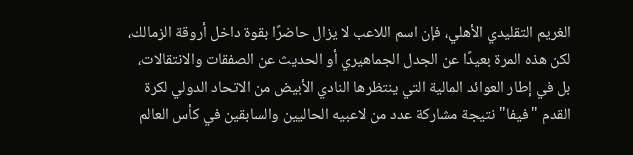الغريم التقليدي الأهلي، فإن اسم اللاعب لا يزال حاضرًا بقوة داخل أروقة الزمالك، لكن هذه المرة بعيدًا عن الجدل الجماهيري أو الحديث عن الصفقات والانتقالات، بل في إطار العوائد المالية التي ينتظرها النادي الأبيض من الاتحاد الدولي لكرة القدم "فيفا" نتيجة مشاركة عدد من لاعبيه الحاليين والسابقين في كأس العالم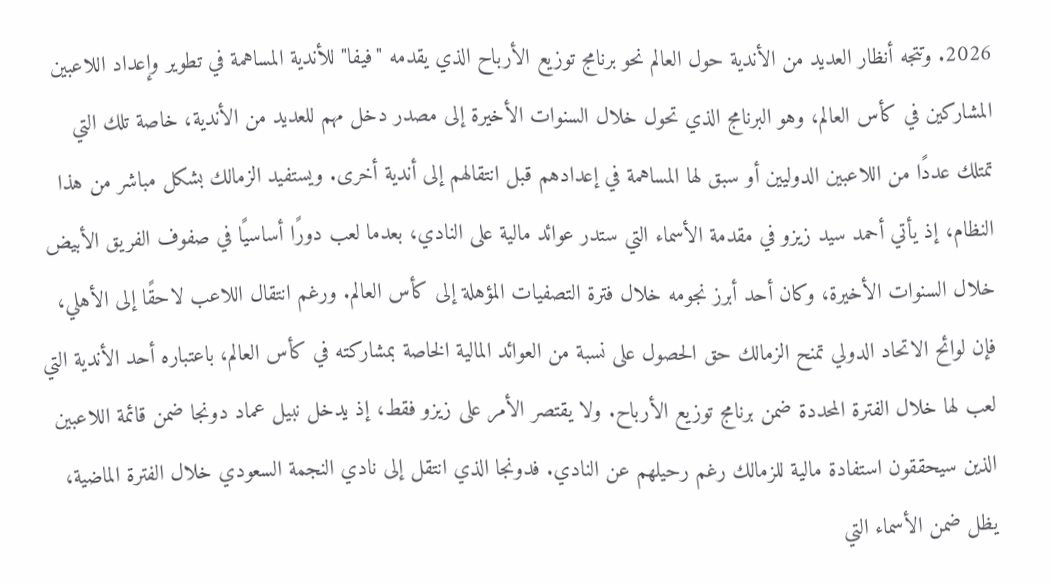2026. وتتجه أنظار العديد من الأندية حول العالم نحو برنامج توزيع الأرباح الذي يقدمه "فيفا" للأندية المساهمة في تطوير وإعداد اللاعبين المشاركين في كأس العالم، وهو البرنامج الذي تحول خلال السنوات الأخيرة إلى مصدر دخل مهم للعديد من الأندية، خاصة تلك التي تمتلك عددًا من اللاعبين الدوليين أو سبق لها المساهمة في إعدادهم قبل انتقالهم إلى أندية أخرى. ويستفيد الزمالك بشكل مباشر من هذا النظام، إذ يأتي أحمد سيد زيزو في مقدمة الأسماء التي ستدر عوائد مالية على النادي، بعدما لعب دورًا أساسيًا في صفوف الفريق الأبيض خلال السنوات الأخيرة، وكان أحد أبرز نجومه خلال فترة التصفيات المؤهلة إلى كأس العالم. ورغم انتقال اللاعب لاحقًا إلى الأهلي، فإن لوائح الاتحاد الدولي تمنح الزمالك حق الحصول على نسبة من العوائد المالية الخاصة بمشاركته في كأس العالم، باعتباره أحد الأندية التي لعب لها خلال الفترة المحددة ضمن برنامج توزيع الأرباح. ولا يقتصر الأمر على زيزو فقط، إذ يدخل نبيل عماد دونجا ضمن قائمة اللاعبين الذين سيحققون استفادة مالية للزمالك رغم رحيلهم عن النادي. فدونجا الذي انتقل إلى نادي النجمة السعودي خلال الفترة الماضية، يظل ضمن الأسماء التي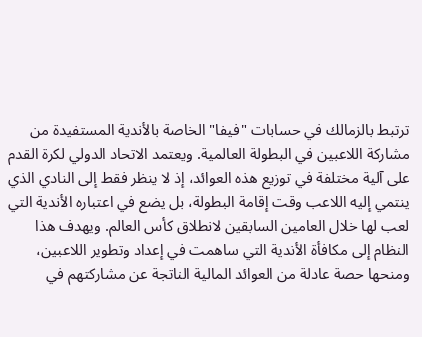ترتبط بالزمالك في حسابات "فيفا" الخاصة بالأندية المستفيدة من مشاركة اللاعبين في البطولة العالمية. ويعتمد الاتحاد الدولي لكرة القدم على آلية مختلفة في توزيع هذه العوائد، إذ لا ينظر فقط إلى النادي الذي ينتمي إليه اللاعب وقت إقامة البطولة، بل يضع في اعتباره الأندية التي لعب لها خلال العامين السابقين لانطلاق كأس العالم. ويهدف هذا النظام إلى مكافأة الأندية التي ساهمت في إعداد وتطوير اللاعبين، ومنحها حصة عادلة من العوائد المالية الناتجة عن مشاركتهم في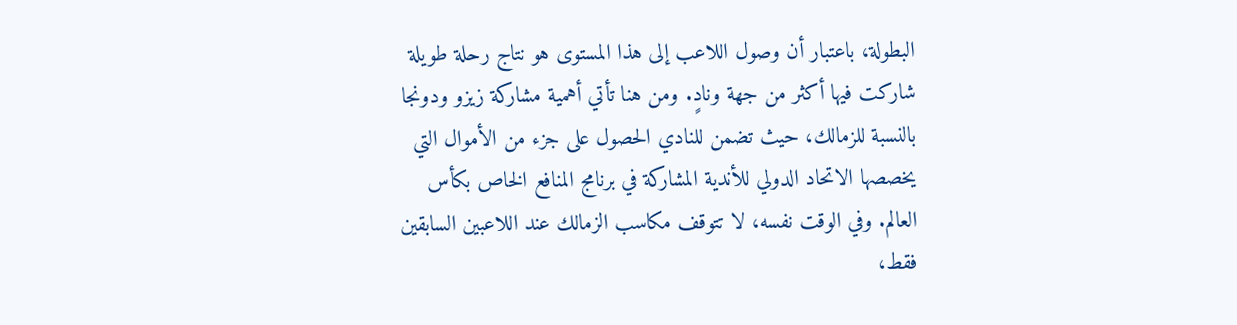البطولة، باعتبار أن وصول اللاعب إلى هذا المستوى هو نتاج رحلة طويلة شاركت فيها أكثر من جهة ونادٍ. ومن هنا تأتي أهمية مشاركة زيزو ودونجا بالنسبة للزمالك، حيث تضمن للنادي الحصول على جزء من الأموال التي يخصصها الاتحاد الدولي للأندية المشاركة في برنامج المنافع الخاص بكأس العالم. وفي الوقت نفسه، لا تتوقف مكاسب الزمالك عند اللاعبين السابقين فقط،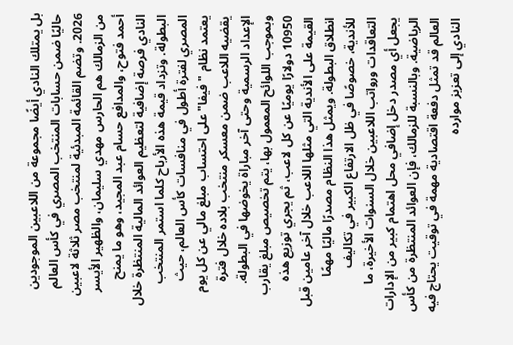بل يمتلك النادي أيضًا مجموعة من اللاعبين الموجودين حاليًا ضمن حسابات المنتخب المصري في كأس العالم 2026. وتضم القائمة المبدئية لمنتخب مصر ثلاثة لاعبين من الزمالك هم الحارس مهدي سليمان، والظهير الأيسر أحمد فتوح، والمدافع حسام عبد المجيد، وهو ما يمنح النادي فرصة إضافية لتعظيم العوائد المالية المنتظرة خلال البطولة. وتزداد قيمة هذه الأرباح كلما استمر المنتخب المصري لفترة أطول في منافسات كأس العالم، حيث يعتمد نظام "فيفا" على احتساب مبلغ مالي عن كل يوم يقضيه اللاعب ضمن معسكر منتخب بلاده خلال فترة الإعداد الرسمية وحتى آخر مباراة يخوضها في البطولة. وبموجب اللوائح المعمول بها، يتم تخصيص مبلغ يقارب 10950 دولارًا يوميًا عن كل لاعب، ثم يجري توزيع هذه القيمة على الأندية التي مثلها اللاعب خلال آخر عامين قبل انطلاق البطولة. ويمثل هذا النظام مصدرًا ماليًا مهمًا للأندية، خصوصًا في ظل الارتفاع الكبير في تكاليف التعاقدات ورواتب اللاعبين خلال السنوات الأخيرة، ما يجعل أي مصدر دخل إضافي محل اهتمام كبير من الإدارات الرياضية. وبالنسبة للزمالك، فإن العوائد المنتظرة من كأس العالم قد تمثل دفعة اقتصادية مهمة في توقيت يحتاج فيه النادي إلى تعزيز موارده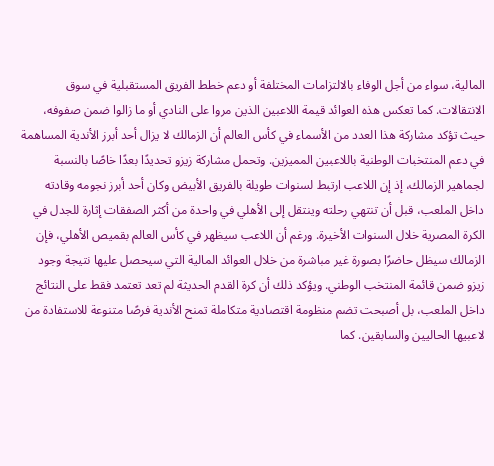المالية، سواء من أجل الوفاء بالالتزامات المختلفة أو دعم خطط الفريق المستقبلية في سوق الانتقالات. كما تعكس هذه العوائد قيمة اللاعبين الذين مروا على النادي أو ما زالوا ضمن صفوفه، حيث تؤكد مشاركة هذا العدد من الأسماء في كأس العالم أن الزمالك لا يزال أحد أبرز الأندية المساهمة في دعم المنتخبات الوطنية باللاعبين المميزين. وتحمل مشاركة زيزو تحديدًا بعدًا خاصًا بالنسبة لجماهير الزمالك، إذ إن اللاعب ارتبط لسنوات طويلة بالفريق الأبيض وكان أحد أبرز نجومه وقادته داخل الملعب، قبل أن تنتهي رحلته وينتقل إلى الأهلي في واحدة من أكثر الصفقات إثارة للجدل في الكرة المصرية خلال السنوات الأخيرة. ورغم أن اللاعب سيظهر في كأس العالم بقميص الأهلي، فإن الزمالك سيظل حاضرًا بصورة غير مباشرة من خلال العوائد المالية التي سيحصل عليها نتيجة وجود زيزو ضمن قائمة المنتخب الوطني. ويؤكد ذلك أن كرة القدم الحديثة لم تعد تعتمد فقط على النتائج داخل الملعب، بل أصبحت تضم منظومة اقتصادية متكاملة تمنح الأندية فرصًا متنوعة للاستفادة من لاعبيها الحاليين والسابقين. كما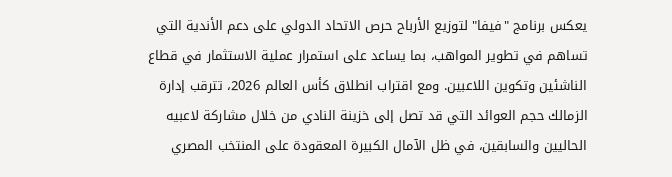يعكس برنامج "فيفا" لتوزيع الأرباح حرص الاتحاد الدولي على دعم الأندية التي تساهم في تطوير المواهب، بما يساعد على استمرار عملية الاستثمار في قطاع الناشئين وتكوين اللاعبين. ومع اقتراب انطلاق كأس العالم 2026، تترقب إدارة الزمالك حجم العوائد التي قد تصل إلى خزينة النادي من خلال مشاركة لاعبيه الحاليين والسابقين، في ظل الآمال الكبيرة المعقودة على المنتخب المصري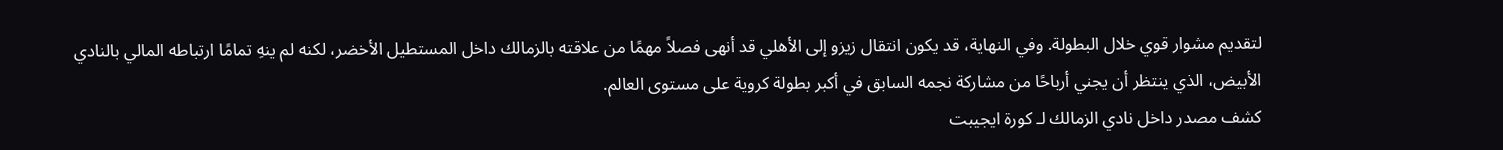لتقديم مشوار قوي خلال البطولة. وفي النهاية، قد يكون انتقال زيزو إلى الأهلي قد أنهى فصلاً مهمًا من علاقته بالزمالك داخل المستطيل الأخضر، لكنه لم ينهِ تمامًا ارتباطه المالي بالنادي الأبيض، الذي ينتظر أن يجني أرباحًا من مشاركة نجمه السابق في أكبر بطولة كروية على مستوى العالم.
كشف مصدر داخل نادي الزمالك لـ كورة ايجيبت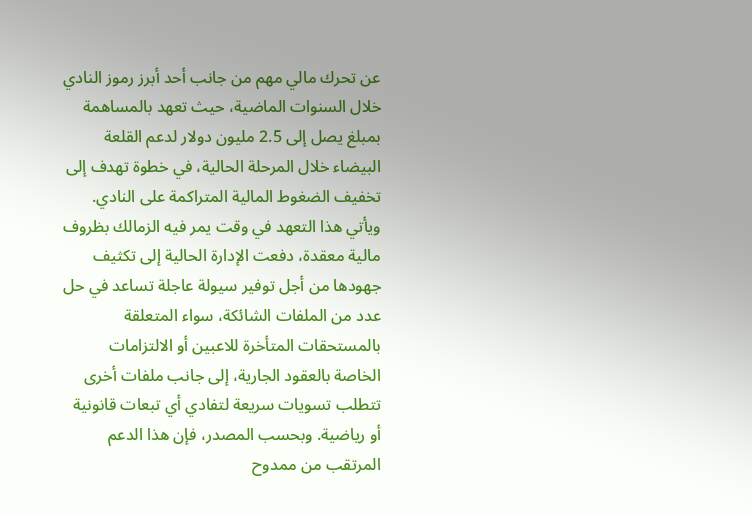عن تحرك مالي مهم من جانب أحد أبرز رموز النادي خلال السنوات الماضية، حيث تعهد بالمساهمة بمبلغ يصل إلى 2.5 مليون دولار لدعم القلعة البيضاء خلال المرحلة الحالية، في خطوة تهدف إلى تخفيف الضغوط المالية المتراكمة على النادي. ويأتي هذا التعهد في وقت يمر فيه الزمالك بظروف مالية معقدة، دفعت الإدارة الحالية إلى تكثيف جهودها من أجل توفير سيولة عاجلة تساعد في حل عدد من الملفات الشائكة، سواء المتعلقة بالمستحقات المتأخرة للاعبين أو الالتزامات الخاصة بالعقود الجارية، إلى جانب ملفات أخرى تتطلب تسويات سريعة لتفادي أي تبعات قانونية أو رياضية. وبحسب المصدر، فإن هذا الدعم المرتقب من ممدوح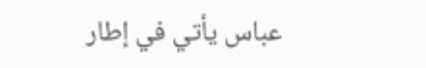عباس يأتي في إطار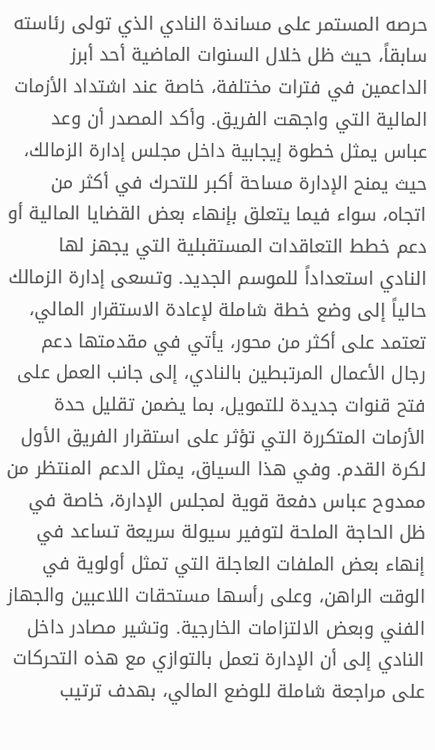حرصه المستمر على مساندة النادي الذي تولى رئاسته سابقاً، حيث ظل خلال السنوات الماضية أحد أبرز الداعمين في فترات مختلفة، خاصة عند اشتداد الأزمات المالية التي واجهت الفريق. وأكد المصدر أن وعد عباس يمثل خطوة إيجابية داخل مجلس إدارة الزمالك، حيث يمنح الإدارة مساحة أكبر للتحرك في أكثر من اتجاه، سواء فيما يتعلق بإنهاء بعض القضايا المالية أو دعم خطط التعاقدات المستقبلية التي يجهز لها النادي استعداداً للموسم الجديد. وتسعى إدارة الزمالك حالياً إلى وضع خطة شاملة لإعادة الاستقرار المالي، تعتمد على أكثر من محور، يأتي في مقدمتها دعم رجال الأعمال المرتبطين بالنادي، إلى جانب العمل على فتح قنوات جديدة للتمويل، بما يضمن تقليل حدة الأزمات المتكررة التي تؤثر على استقرار الفريق الأول لكرة القدم. وفي هذا السياق، يمثل الدعم المنتظر من ممدوح عباس دفعة قوية لمجلس الإدارة، خاصة في ظل الحاجة الملحة لتوفير سيولة سريعة تساعد في إنهاء بعض الملفات العاجلة التي تمثل أولوية في الوقت الراهن، وعلى رأسها مستحقات اللاعبين والجهاز الفني وبعض الالتزامات الخارجية. وتشير مصادر داخل النادي إلى أن الإدارة تعمل بالتوازي مع هذه التحركات على مراجعة شاملة للوضع المالي، بهدف ترتيب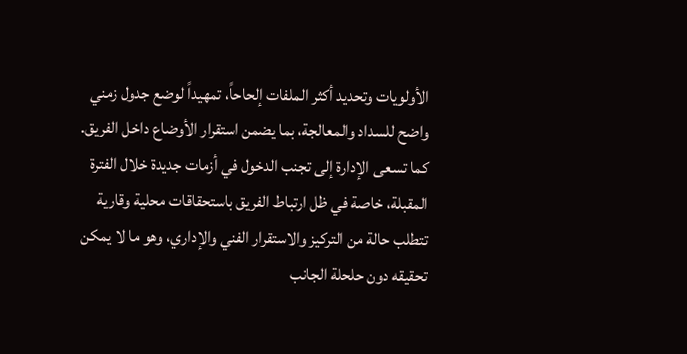الأولويات وتحديد أكثر الملفات إلحاحاً، تمهيداً لوضع جدول زمني واضح للسداد والمعالجة، بما يضمن استقرار الأوضاع داخل الفريق. كما تسعى الإدارة إلى تجنب الدخول في أزمات جديدة خلال الفترة المقبلة، خاصة في ظل ارتباط الفريق باستحقاقات محلية وقارية تتطلب حالة من التركيز والاستقرار الفني والإداري، وهو ما لا يمكن تحقيقه دون حلحلة الجانب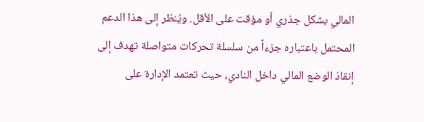المالي بشكل جذري أو مؤقت على الأقل. ويُنظر إلى هذا الدعم المحتمل باعتباره جزءاً من سلسلة تحركات متواصلة تهدف إلى إنقاذ الوضع المالي داخل النادي، حيث تعتمد الإدارة على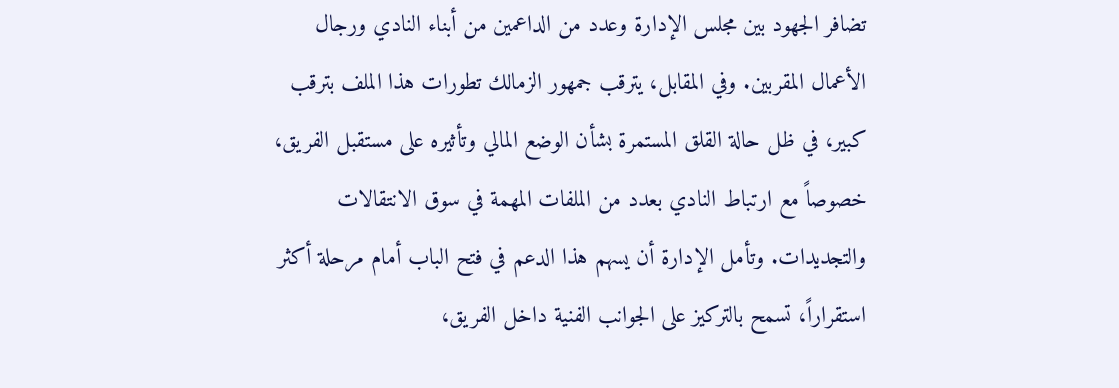تضافر الجهود بين مجلس الإدارة وعدد من الداعمين من أبناء النادي ورجال الأعمال المقربين. وفي المقابل، يترقب جمهور الزمالك تطورات هذا الملف بترقب كبير، في ظل حالة القلق المستمرة بشأن الوضع المالي وتأثيره على مستقبل الفريق، خصوصاً مع ارتباط النادي بعدد من الملفات المهمة في سوق الانتقالات والتجديدات. وتأمل الإدارة أن يسهم هذا الدعم في فتح الباب أمام مرحلة أكثر استقراراً، تسمح بالتركيز على الجوانب الفنية داخل الفريق،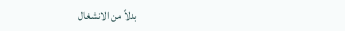بدلاً من الانشغال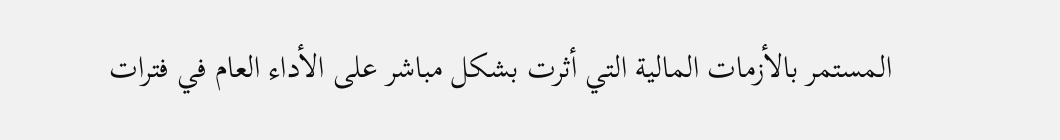المستمر بالأزمات المالية التي أثرت بشكل مباشر على الأداء العام في فترات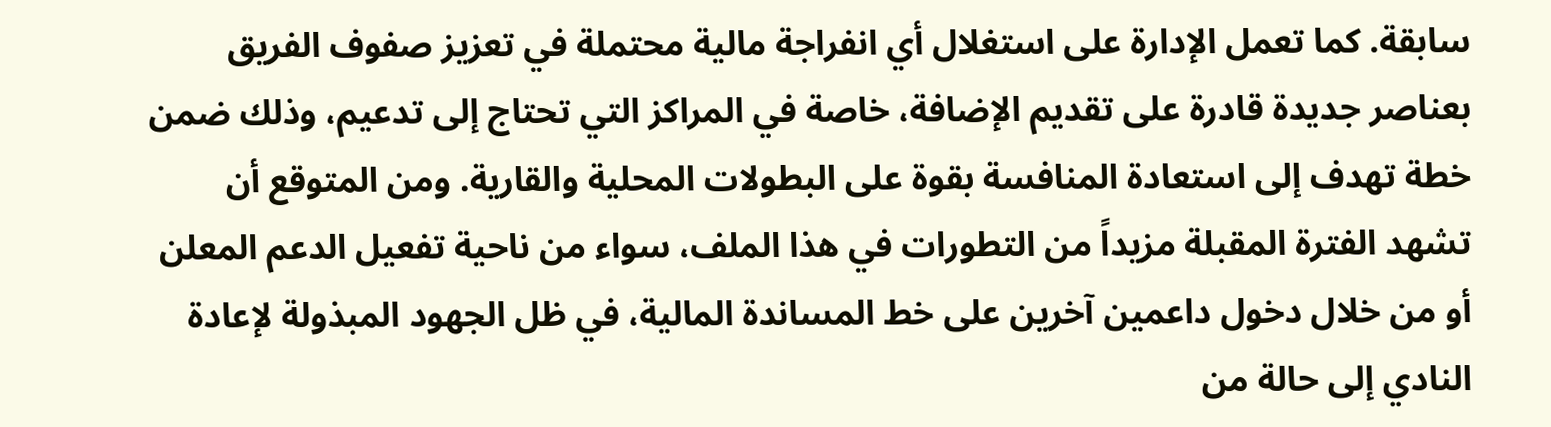سابقة. كما تعمل الإدارة على استغلال أي انفراجة مالية محتملة في تعزيز صفوف الفريق بعناصر جديدة قادرة على تقديم الإضافة، خاصة في المراكز التي تحتاج إلى تدعيم، وذلك ضمن خطة تهدف إلى استعادة المنافسة بقوة على البطولات المحلية والقارية. ومن المتوقع أن تشهد الفترة المقبلة مزيداً من التطورات في هذا الملف، سواء من ناحية تفعيل الدعم المعلن أو من خلال دخول داعمين آخرين على خط المساندة المالية، في ظل الجهود المبذولة لإعادة النادي إلى حالة من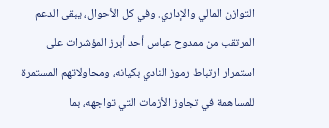التوازن المالي والإداري. وفي كل الأحوال، يبقى الدعم المرتقب من ممدوح عباس أحد أبرز المؤشرات على استمرار ارتباط رموز النادي بكيانه، ومحاولاتهم المستمرة للمساهمة في تجاوز الأزمات التي تواجهه، بما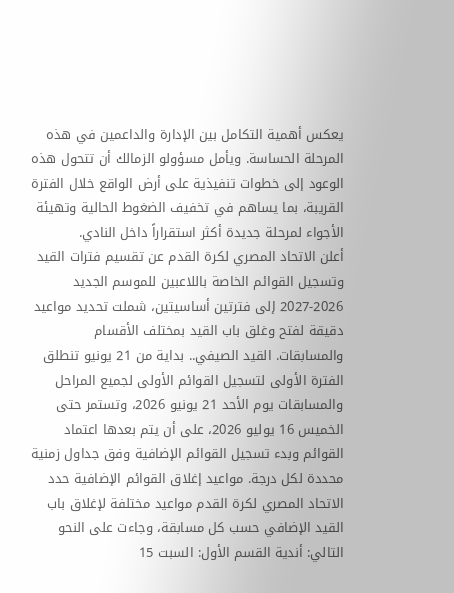يعكس أهمية التكامل بين الإدارة والداعمين في هذه المرحلة الحساسة. ويأمل مسؤولو الزمالك أن تتحول هذه الوعود إلى خطوات تنفيذية على أرض الواقع خلال الفترة القريبة، بما يساهم في تخفيف الضغوط الحالية وتهيئة الأجواء لمرحلة جديدة أكثر استقراراً داخل النادي.
أعلن الاتحاد المصري لكرة القدم عن تقسيم فترات القيد وتسجيل القوائم الخاصة باللاعبين للموسم الجديد 2026-2027 إلى فترتين أساسيتين، شملت تحديد مواعيد دقيقة لفتح وغلق باب القيد بمختلف الأقسام والمسابقات. القيد الصيفي.. بداية من 21 يونيو تنطلق الفترة الأولى لتسجيل القوائم الأولى لجميع المراحل والمسابقات يوم الأحد 21 يونيو 2026، وتستمر حتى الخميس 16 يوليو 2026، على أن يتم بعدها اعتماد القوائم وبدء تسجيل القوائم الإضافية وفق جداول زمنية محددة لكل درجة. مواعيد إغلاق القوائم الإضافية حدد الاتحاد المصري لكرة القدم مواعيد مختلفة لإغلاق باب القيد الإضافي حسب كل مسابقة، وجاءت على النحو التالي: أندية القسم الأول: السبت 15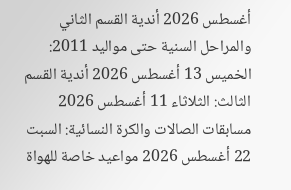أغسطس 2026 أندية القسم الثاني والمراحل السنية حتى مواليد 2011: الخميس 13 أغسطس 2026 أندية القسم الثالث: الثلاثاء 11 أغسطس 2026 مسابقات الصالات والكرة النسائية: السبت 22 أغسطس 2026 مواعيد خاصة للهواة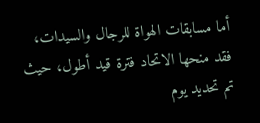أما مسابقات الهواة للرجال والسيدات، فقد منحها الاتحاد فترة قيد أطول، حيث تم تحديد يوم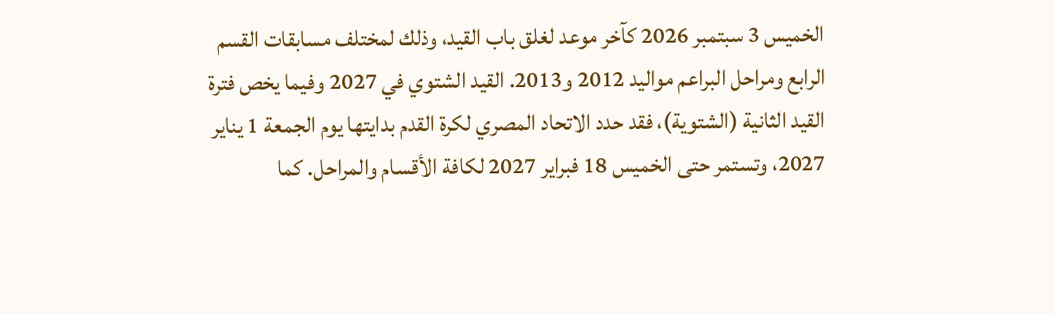الخميس 3 سبتمبر 2026 كآخر موعد لغلق باب القيد، وذلك لمختلف مسابقات القسم الرابع ومراحل البراعم مواليد 2012 و2013. القيد الشتوي في 2027 وفيما يخص فترة القيد الثانية (الشتوية)، فقد حدد الاتحاد المصري لكرة القدم بدايتها يوم الجمعة 1 يناير 2027، وتستمر حتى الخميس 18 فبراير 2027 لكافة الأقسام والمراحل. كما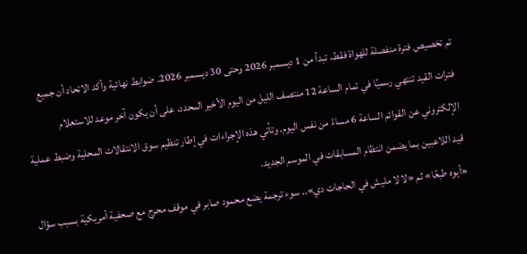تم تخصيص فترة منفصلة للهواة فقط، تبدأ من 1 ديسمبر 2026 وحتى 30 ديسمبر 2026. ضوابط نهائية وأكد الاتحاد أن جميع فترات القيد تنتهي رسميًا في تمام الساعة 12 منتصف الليل من اليوم الأخير المحدد، على أن يكون آخر موعد للاستعلام الإلكتروني عن القوائم الساعة 6 مساءً من نفس اليوم. وتأتي هذه الإجراءات في إطار تنظيم سوق الانتقالات المحلية وضبط عملية قيد اللاعبين بما يضمن انتظام المسابقات في الموسم الجديد.
«أيوه طبعًا» ثم «لا لا مليش في الحاجات دي».. سوء ترجمة يضع محمود صابر في موقف محرج مع صحفية أمريكية بسبب سؤال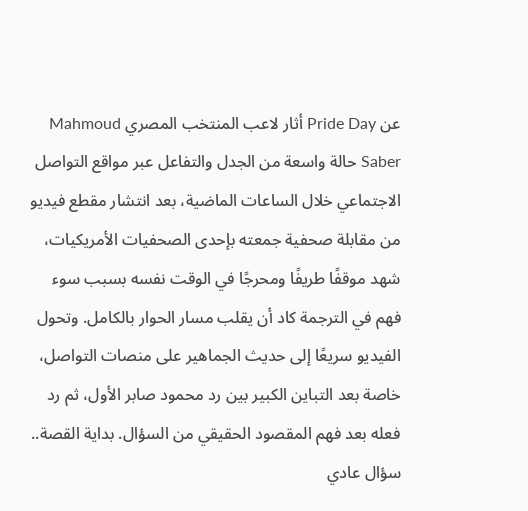عن Pride Day أثار لاعب المنتخب المصري Mahmoud Saber حالة واسعة من الجدل والتفاعل عبر مواقع التواصل الاجتماعي خلال الساعات الماضية، بعد انتشار مقطع فيديو من مقابلة صحفية جمعته بإحدى الصحفيات الأمريكيات، شهد موقفًا طريفًا ومحرجًا في الوقت نفسه بسبب سوء فهم في الترجمة كاد أن يقلب مسار الحوار بالكامل. وتحول الفيديو سريعًا إلى حديث الجماهير على منصات التواصل، خاصة بعد التباين الكبير بين رد محمود صابر الأول، ثم رد فعله بعد فهم المقصود الحقيقي من السؤال. بداية القصة.. سؤال عادي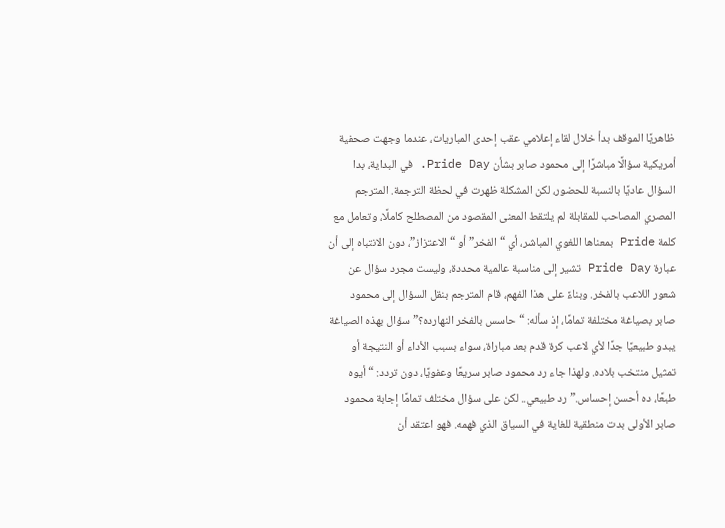ظاهريًا الموقف بدأ خلال لقاء إعلامي عقب إحدى المباريات، عندما وجهت صحفية أمريكية سؤالًا مباشرًا إلى محمود صابر بشأن Pride Day. في البداية، بدا السؤال عاديًا بالنسبة للحضور، لكن المشكلة ظهرت في لحظة الترجمة. المترجم المصري المصاحب للمقابلة لم يلتقط المعنى المقصود من المصطلح كاملًا، وتعامل مع كلمة Pride بمعناها اللغوي المباشر، أي “الفخر” أو “الاعتزاز”، دون الانتباه إلى أن عبارة Pride Day تشير إلى مناسبة عالمية محددة، وليست مجرد سؤال عن شعور اللاعب بالفخر. وبناءً على هذا الفهم، قام المترجم بنقل السؤال إلى محمود صابر بصياغة مختلفة تمامًا، إذ سأله: “حاسس بالفخر النهارده؟” سؤال بهذه الصياغة يبدو طبيعيًا جدًا لأي لاعب كرة قدم بعد مباراة، سواء بسبب الأداء أو النتيجة أو تمثيل منتخب بلاده. ولهذا جاء رد محمود صابر سريعًا وعفويًا، دون تردد: “أيوه طبعًا، ده أحسن إحساس.” رد طبيعي.. لكن على سؤال مختلف تمامًا إجابة محمود صابر الأولى بدت منطقية للغاية في السياق الذي فهمه. فهو اعتقد أن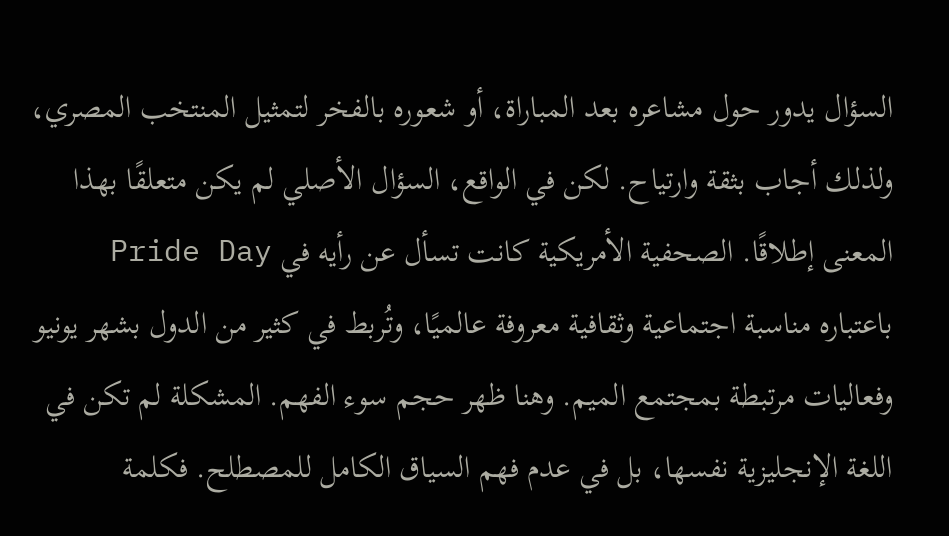السؤال يدور حول مشاعره بعد المباراة، أو شعوره بالفخر لتمثيل المنتخب المصري، ولذلك أجاب بثقة وارتياح. لكن في الواقع، السؤال الأصلي لم يكن متعلقًا بهذا المعنى إطلاقًا. الصحفية الأمريكية كانت تسأل عن رأيه في Pride Day باعتباره مناسبة اجتماعية وثقافية معروفة عالميًا، وتُربط في كثير من الدول بشهر يونيو وفعاليات مرتبطة بمجتمع الميم. وهنا ظهر حجم سوء الفهم. المشكلة لم تكن في اللغة الإنجليزية نفسها، بل في عدم فهم السياق الكامل للمصطلح. فكلمة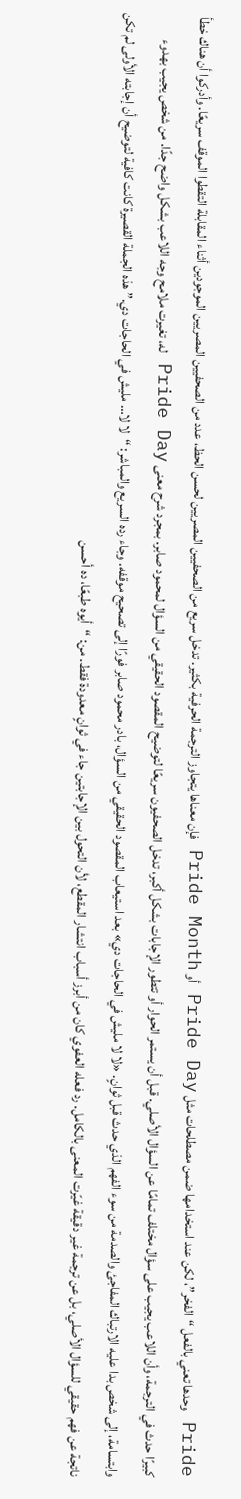Pride وحدها تعني بالفعل “الفخر”، لكن عند استخدامها ضمن مصطلحات مثل Pride Day أو Pride Month فإن معناها يتجاوز الترجمة الحرفية بكثير. تدخل سريع من الصحفيين المصريين لحسن الحظ، عدد من الصحفيين المصريين الموجودين أثناء المقابلة التقطوا الموقف سريعًا. وأدركوا أن هناك خطأ كبيرًا حدث في الترجمة، وأن اللاعب يجيب على سؤال مختلف تمامًا عن السؤال الأصلي. قبل أن يستمر الحوار أو تتطور الإجابات بشكل أكبر، تدخل الصحفيون سريعًا لتوضيح المقصود الحقيقي من السؤال لمحمود صابر. بمجرد شرح معنى Pride Day له، تغيرت ملامح وجه اللاعب بشكل واضح جدًا. من شخص يجيب بهدوء وابتسامة، إلى شخص بدا عليه الارتباك المفاجئ والصدمة من سوء الفهم الذي حدث قبل ثوانٍ. «لا لا مليش في الحاجات دي» بعد استيعاب المقصود الحقيقي من السؤال، بادر محمود صابر فورًا إلى تصحيح موقفه. وجاء رده السريع والمباشر: “لا لا… مليش في الحاجات دي.” هذه الجملة القصيرة كانت كافية لتوضيح أن إجابته الأولى لم تكن ناتجة عن فهم حقيقي للسؤال الأصلي، بل عن ترجمة غير دقيقة غيّرت المعنى بالكامل. رد فعله العفوي كان من أبرز أسباب انتشار المقطع، لأن التحول بين الإجابتين جاء في ثوانٍ معدودة فقط. من: “أيوه طبعًا، ده أحسن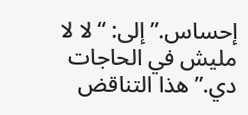إحساس.” إلى: “لا لا مليش في الحاجات دي.” هذا التناقض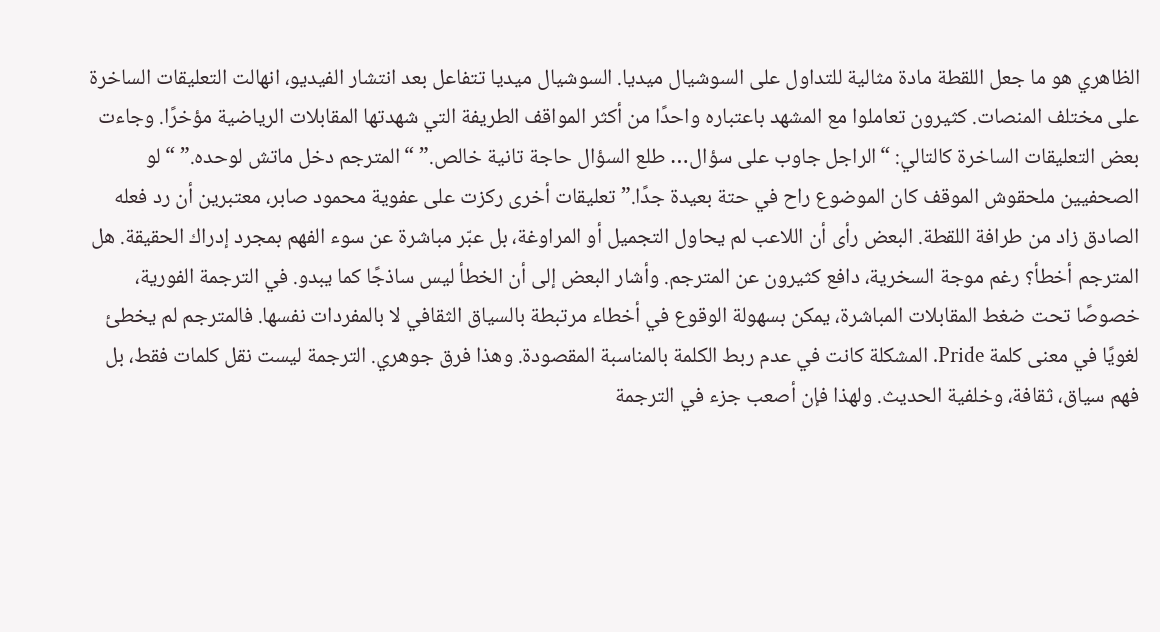الظاهري هو ما جعل اللقطة مادة مثالية للتداول على السوشيال ميديا. السوشيال ميديا تتفاعل بعد انتشار الفيديو، انهالت التعليقات الساخرة على مختلف المنصات. كثيرون تعاملوا مع المشهد باعتباره واحدًا من أكثر المواقف الطريفة التي شهدتها المقابلات الرياضية مؤخرًا. وجاءت بعض التعليقات الساخرة كالتالي: “الراجل جاوب على سؤال… طلع السؤال حاجة تانية خالص.” “المترجم دخل ماتش لوحده.” “لو الصحفيين ملحقوش الموقف كان الموضوع راح في حتة بعيدة جدًا.” تعليقات أخرى ركزت على عفوية محمود صابر، معتبرين أن رد فعله الصادق زاد من طرافة اللقطة. البعض رأى أن اللاعب لم يحاول التجميل أو المراوغة، بل عبّر مباشرة عن سوء الفهم بمجرد إدراك الحقيقة. هل المترجم أخطأ؟ رغم موجة السخرية، دافع كثيرون عن المترجم. وأشار البعض إلى أن الخطأ ليس ساذجًا كما يبدو. في الترجمة الفورية، خصوصًا تحت ضغط المقابلات المباشرة، يمكن بسهولة الوقوع في أخطاء مرتبطة بالسياق الثقافي لا بالمفردات نفسها. فالمترجم لم يخطئ لغويًا في معنى كلمة Pride. المشكلة كانت في عدم ربط الكلمة بالمناسبة المقصودة. وهذا فرق جوهري. الترجمة ليست نقل كلمات فقط، بل فهم سياق، ثقافة، وخلفية الحديث. ولهذا فإن أصعب جزء في الترجمة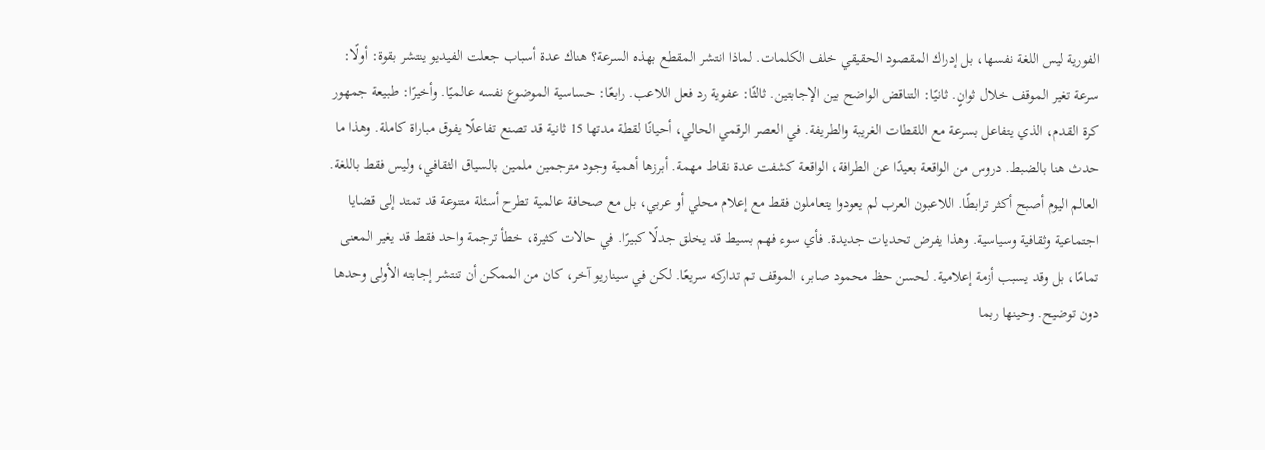الفورية ليس اللغة نفسها، بل إدراك المقصود الحقيقي خلف الكلمات. لماذا انتشر المقطع بهذه السرعة؟ هناك عدة أسباب جعلت الفيديو ينتشر بقوة: أولًا: سرعة تغير الموقف خلال ثوانٍ. ثانيًا: التناقض الواضح بين الإجابتين. ثالثًا: عفوية رد فعل اللاعب. رابعًا: حساسية الموضوع نفسه عالميًا. وأخيرًا: طبيعة جمهور كرة القدم، الذي يتفاعل بسرعة مع اللقطات الغريبة والطريفة. في العصر الرقمي الحالي، أحيانًا لقطة مدتها 15 ثانية قد تصنع تفاعلًا يفوق مباراة كاملة. وهذا ما حدث هنا بالضبط. دروس من الواقعة بعيدًا عن الطرافة، الواقعة كشفت عدة نقاط مهمة. أبرزها أهمية وجود مترجمين ملمين بالسياق الثقافي، وليس فقط باللغة. العالم اليوم أصبح أكثر ترابطًا. اللاعبون العرب لم يعودوا يتعاملون فقط مع إعلام محلي أو عربي، بل مع صحافة عالمية تطرح أسئلة متنوعة قد تمتد إلى قضايا اجتماعية وثقافية وسياسية. وهذا يفرض تحديات جديدة. فأي سوء فهم بسيط قد يخلق جدلًا كبيرًا. في حالات كثيرة، خطأ ترجمة واحد فقط قد يغير المعنى تمامًا، بل وقد يسبب أزمة إعلامية. لحسن حظ محمود صابر، الموقف تم تداركه سريعًا. لكن في سيناريو آخر، كان من الممكن أن تنتشر إجابته الأولى وحدها دون توضيح. وحينها ربما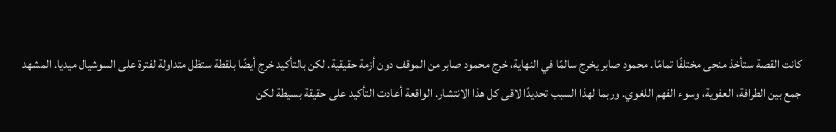كانت القصة ستأخذ منحى مختلفًا تمامًا. محمود صابر يخرج سالمًا في النهاية، خرج محمود صابر من الموقف دون أزمة حقيقية. لكن بالتأكيد خرج أيضًا بلقطة ستظل متداولة لفترة على السوشيال ميديا. المشهد جمع بين الطرافة، العفوية، وسوء الفهم اللغوي. وربما لهذا السبب تحديدًا لاقى كل هذا الانتشار. الواقعة أعادت التأكيد على حقيقة بسيطة لكن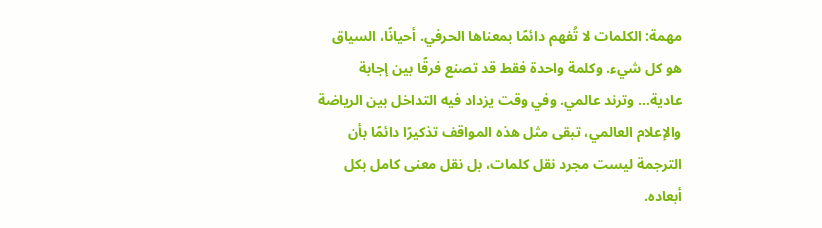مهمة: الكلمات لا تُفهم دائمًا بمعناها الحرفي. أحيانًا، السياق هو كل شيء. وكلمة واحدة فقط قد تصنع فرقًا بين إجابة عادية… وترند عالمي. وفي وقت يزداد فيه التداخل بين الرياضة والإعلام العالمي، تبقى مثل هذه المواقف تذكيرًا دائمًا بأن الترجمة ليست مجرد نقل كلمات، بل نقل معنى كامل بكل أبعاده.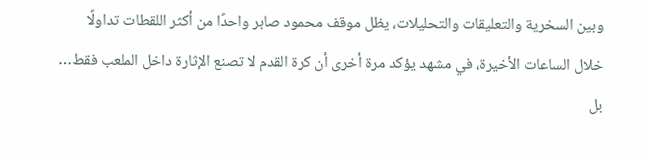وبين السخرية والتعليقات والتحليلات، يظل موقف محمود صابر واحدًا من أكثر اللقطات تداولًا خلال الساعات الأخيرة، في مشهد يؤكد مرة أخرى أن كرة القدم لا تصنع الإثارة داخل الملعب فقط… بل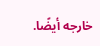خارجه أيضًا.